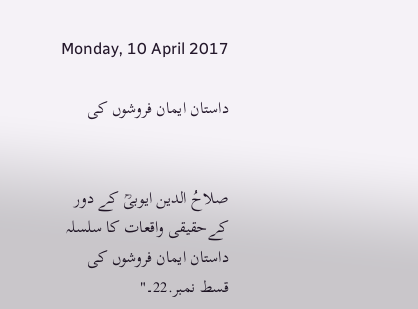Monday, 10 April 2017

داستان ایمان فروشوں کی


صلاحُ الدین ایوبیؒ کے دور کےحقیقی واقعات کا سلسلہ
داستان ایمان فروشوں کی
قسط نمبر.22۔"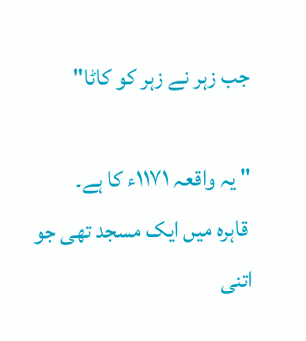جب زہر نے زہر کو کاٹا"

" یہ واقعہ ١١٧١ء کا ہے۔
 قاہرہ میں ایک مسجد تھی جو اتنی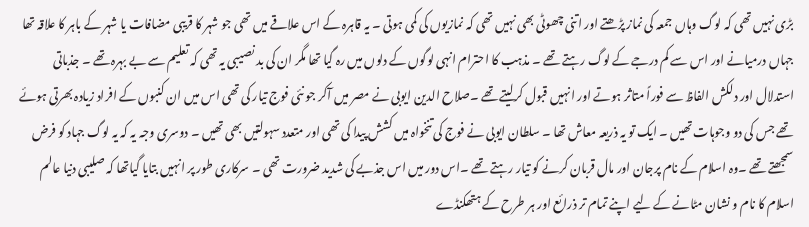بڑی نہیں تھی کہ لوگ وہاں جمعہ کی نماز پڑھتے اور اتنی چھوٹی بھی نہیں تھی کہ نمازیوں کی کمی ہوتی ۔ یہ قاہرہ کے اس علاقے میں تھی جو شہر کا قریبی مضافات یا شہر کے باہر کا علاقہ تھا جہاں درمیانے اور اس سے کم درجے کے لوگ رہتے تھے ۔ مذہب کا احترام انہی لوگوں کے دلوں میں رہ گیا تھا مگر ان کی بد نصیبی یہ تھی کہ تعلیم سے بے بہرہ تھے ۔ جذباتی استدلال اور دلکش الفاظ سے فوراً متاثر ہوتے اور انہیں قبول کرلیتے تھے ۔صلاح الدین ایوبی نے مصر میں آکر جو نئی فوج تیار کی تھی اس میں ان کنبوں کے افراد زیادہ بھرتی ہوئے تھے جس کی دو وجوہات تھیں ۔ ایک تو یہ ذریعہ معاش تھا ۔ سلطان ایوبی نے فوج کی تنخواہ میں کشش پیدا کی تھی اور متعدد سہولتیں بھی تھیں ۔ دوسری وجہ یہ کہ یہ لوگ جہاد کو فرض سمجھتے تھے ۔وہ اسلام کے نام پرجان اور مال قربان کرنے کو تیار رہتے تھے ۔اس دور میں اس جذبے کی شدید ضرورت تھی ۔ سرکاری طور پر انہیں بتایا گیاتھا کہ صلیبی دنیا عالم اسلام کا نام و نشان مٹانے کے لیے اپنے تمام تر ذرائع اور ہر طرح کے ہتھکنڈے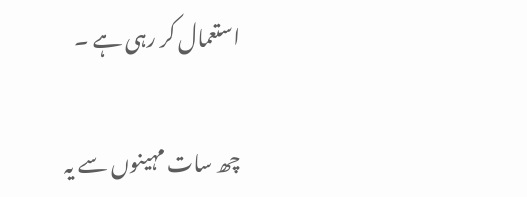استعمال کر رہی ہے ۔

چھ سات مہینوں سے یہ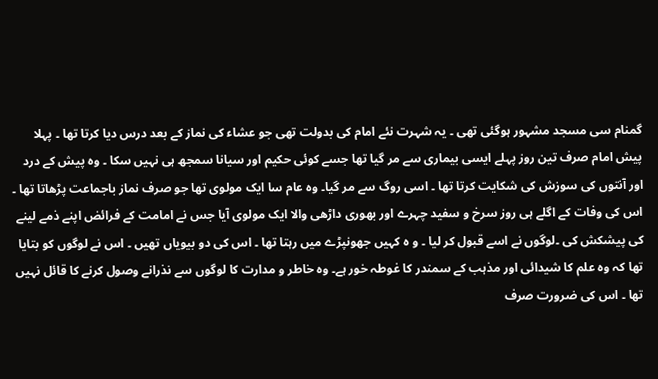گمنام سی مسجد مشہور ہوگئی تھی ۔ یہ شہرت نئے امام کی بدولت تھی جو عشاء کی نماز کے بعد درس دیا کرتا تھا ۔ پہلا پیش امام صرف تین روز پہلے ایسی بیماری سے مر گیا تھا جسے کوئی حکیم اور سیانا سمجھ ہی نہیں سکا ۔ وہ پیش کے درد اور آنتوں کی سوزش کی شکایت کرتا تھا ۔ اسی روگ سے مر گیا۔ وہ عام سا ایک مولوی تھا جو صرف نماز باجماعت پڑھاتا تھا ۔ اس کی وفات کے اگلے ہی روز سرخ و سفید چہرے اور بھوری داڑھی والا ایک مولوی آیا جس نے امامت کے فرائض اپنے ذمے لینے کی پیشکش کی ۔لوگوں نے اسے قبول کر لیا ۔ و ہ کہیں جھونپڑے میں رہتا تھا ۔ اس کی دو بیویاں تھیں ۔ اس نے لوگوں کو بتایا تھا کہ وہ علم کا شیدائی اور مذہب کے سمندر کا غوطہ خور ہے۔ وہ خاطر و مدارت کا لوگوں سے نذرانے وصول کرنے کا قائل نہیں تھا ۔ اس کی ضرورت صرف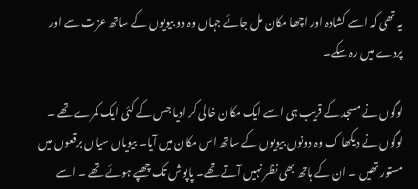یہ تھی کہ اسے کشادہ اور اچھا مکان مل جائے جہاں وہ دو بیویوں کے ساتھ عزت سے اور پردے میں رہ سکے۔

لوگوں نے مسجد کے قریب ہی اسے ایک مکان خالی کر ادیا جس کے کئی ایک کمرے تھے ۔ لوگوں نے دیکھا ک وہ دونوں بیویوں کے ساتھ اس مکان میں آیا۔ بیویاں سیاں برقعوں میں مستور تھیں ۔ ان کے ہاتھ بھی نظر نہیں آتے تھے۔ پاپوش تک چھپے ہوئے تھے ۔ اسے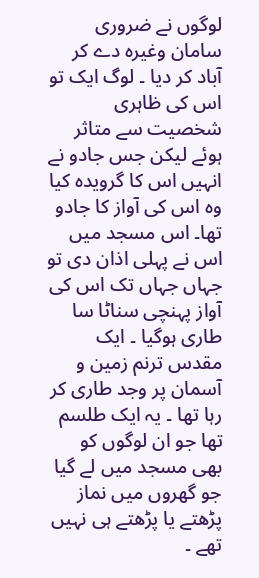لوگوں نے ضروری سامان وغیرہ دے کر آباد کر دیا ۔ لوگ ایک تو اس کی ظاہری شخصیت سے متاثر ہوئے لیکن جس جادو نے انہیں اس کا گرویدہ کیا وہ اس کی آواز کا جادو تھا۔ اس مسجد میں اس نے پہلی اذان دی تو جہاں جہاں تک اس کی آواز پہنچی سناٹا سا طاری ہوگیا ۔ ایک مقدس ترنم زمین و آسمان پر وجد طاری کر رہا تھا ۔ یہ ایک طلسم تھا جو ان لوگوں کو بھی مسجد میں لے گیا جو گھروں میں نماز پڑھتے یا پڑھتے ہی نہیں تھے ۔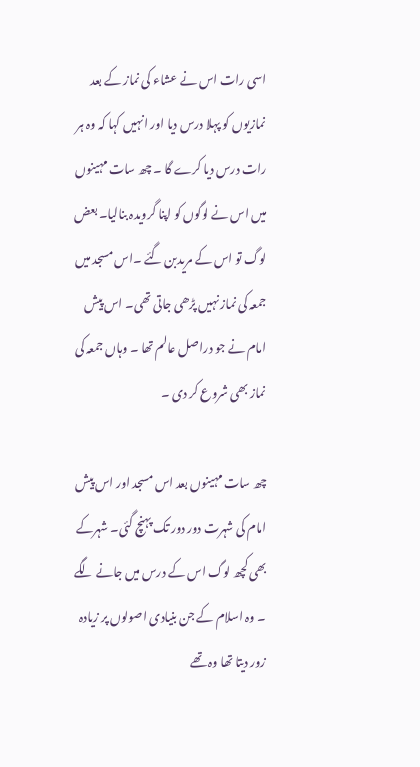اسی رات اس نے عشاء کی نماز کے بعد نمازیوں کو پہلا درس دیا اور انہیں کہا کہ وہ ہر رات درس دیا کرے گا ۔ چھ سات مہینوں میں اس نے لوگوں کو اپنا گرویدہ بنالیا۔ بعض لوگ تو اس کے مریدبن گئے ۔اس مسجد میں جمعہ کی نماز نہیں پڑھی جاتی تھی۔ اس پیش امام نے جو دراصل عالم تھا ۔ وہاں جمعہ کی نماز بھی شروع کر دی ۔

چھ سات مہینوں بعد اس مسجد اور اس پیش امام کی شہرت دور دور تک پہنچ گئی۔ شہرکے بھی کچھ لوگ اس کے درس میں جانے لگے ۔ وہ اسلام کے جن بنیادی اصولوں پر زیادہ زور دیتا تھا وہ تھے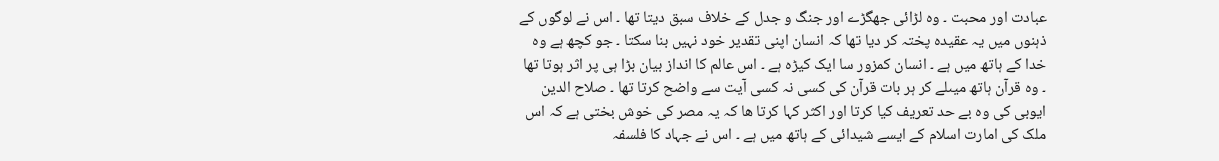عبادت اور محبت ۔ وہ لڑائی جھگڑے اور جنگ و جدل کے خلاف سبق دیتا تھا ۔ اس نے لوگوں کے ذہنوں میں یہ عقیدہ پختہ کر دیا تھا کہ انسان اپنی تقدیر خود نہیں بنا سکتا ۔ جو کچھ ہے وہ خدا کے ہاتھ میں ہے ۔ انسان کمزور سا ایک کیڑہ ہے ۔ اس عالم کا انداز بیان بڑا ہی پر اثر ہوتا تھا ۔ وہ قرآن ہاتھ میںلے کر ہر بات قرآن کی کسی نہ کسی آیت سے واضح کرتا تھا ۔ صلاح الدین ایوبی کی وہ بے حد تعریف کیا کرتا اور اکثر کہا کرتا ھا کہ یہ مصر کی خوش بختی ہے کہ اس ملک کی امارت اسلام کے ایسے شیدائی کے ہاتھ میں ہے ۔ اس نے جہاد کا فلسفہ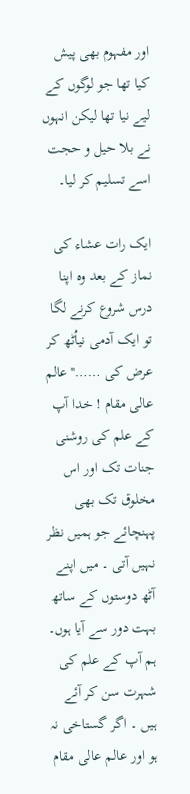اور مفہوم بھی پیش کیا تھا جو لوگوں کے لیے نیا تھا لیکن انہوں نے بلا حیل و حجت اسے تسلیم کر لیا۔

ایک رات عشاء کی نماز کے بعد وہ اپنا درس شروع کرنے لگا تو ایک آدمی نیاُٹھ کر عرض کی ……''عالم عالی مقام ! خدا آپ کے علم کی روشنی جنات تک اور اس مخلوق تک بھی پہنچائے جو ہمیں نظر نہیں آتی ۔ میں اپنے آٹھ دوستوں کے ساتھ بہت دور سے آیا ہوں۔ ہم آپ کے علم کی شہرت سن کر آئے ہیں ۔ اگر گستاخی نہ ہو اور عالم عالی مقام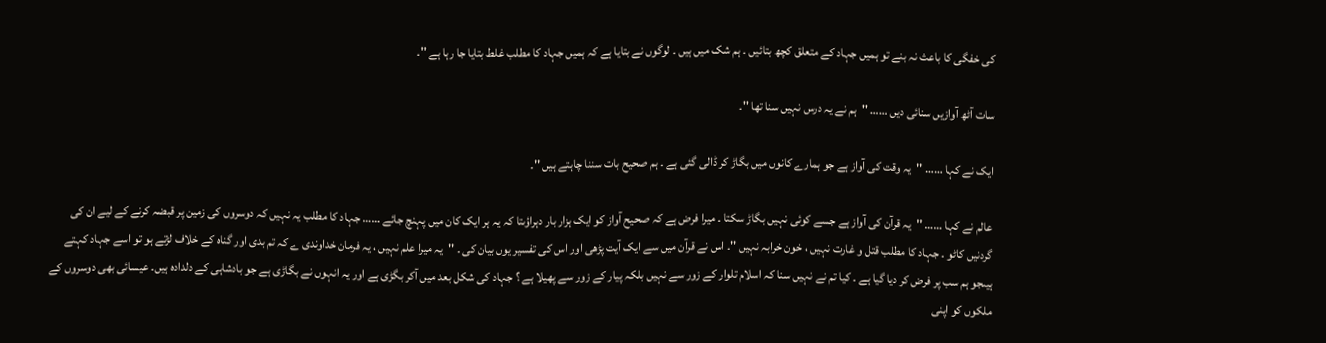کی خفگی کا باعث نہ بنے تو ہمیں جہاد کے متعلق کچھ بتائیں ۔ ہم شک میں ہیں ۔ لوگوں نے بتایا ہے کہ ہمیں جہاد کا مطلب غلط بتایا جا رہا ہے ''۔

سات آٹھ آوازیں سنائی دیں …… ''ہم نے یہ درس نہیں سنا تھا ''۔

ایک نے کہا …… ''یہ وقت کی آواز ہے جو ہمارے کانوں میں بگاڑ کر ڈالی گئی ہے ۔ ہم صحیح بات سننا چاہتے ہیں ''۔

عالم نے کہا …… ''یہ قرآن کی آواز ہے جسے کوئی نہیں بگاڑ سکتا ۔ میرا فرض ہے کہ صحیح آواز کو ایک ہزار بار دہراؤںتا کہ یہ ہر ایک کان میں پہنچ جائے …… جہاد کا مطلب یہ نہیں کہ دوسروں کی زمین پر قبضہ کرنے کے لیے ان کی گردنیں کاٹو ۔ جہاد کا مطلب قتل و غارت نہیں ، خون خرابہ نہیں ''۔ اس نے قرآن میں سے ایک آیت پڑھی اور اس کی تفسیر یوں بیان کی ۔ ''یہ میرا علم نہیں ، یہ فرمان خداوندی ے کہ تم بدی اور گناہ کے خلاف لڑتے ہو تو اسے جہاد کہتے ہیںجو ہم سب پر فرض کر دیا گیا ہے ۔ کیا تم نے نہیں سنا کہ اسلام تلوار کے زور سے نہیں بلکہ پیار کے زور سے پھیلا ہے ؟ جہاد کی شکل بعد میں آکر بگڑی ہے اور یہ انہوں نے بگاڑی ہے جو بادشاہی کے دلدادہ ہیں۔ عیسائی بھی دوسروں کے ملکوں کو اپنی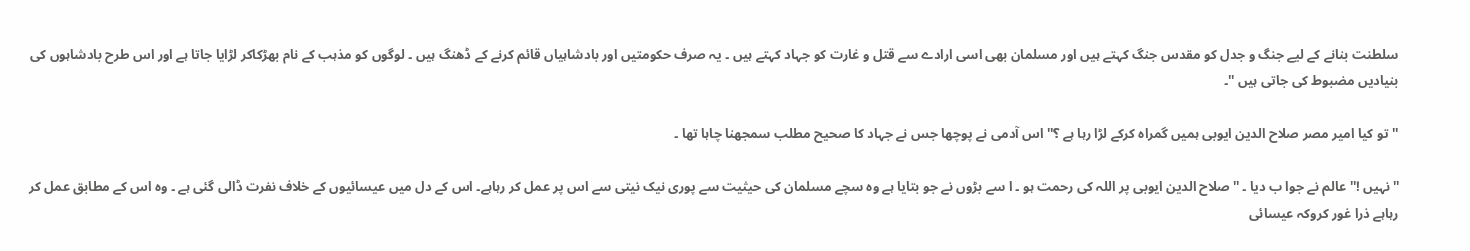سلطنت بنانے کے لیے جنگ و جدل کو مقدس جنگ کہتے ہیں اور مسلمان بھی اسی ارادے سے قتل و غارت کو جہاد کہتے ہیں ۔ یہ صرف حکومتیں اور بادشاہیاں قائم کرنے کے ڈھنگ ہیں ۔ لوگوں کو مذہب کے نام بھڑکاکر لڑایا جاتا ہے اور اس طرح بادشاہوں کی بنیادیں مضبوط کی جاتی ہیں ''۔

''تو کیا امیر مصر صلاح الدین ایوبی ہمیں گمراہ کرکے لڑا رہا ہے ؟''اس آدمی نے پوچھا جس نے جہاد کا صحیح مطلب سمجھنا چاہا تھا ۔

''نہیں !''عالم نے جوا ب دیا ۔ ''صلاح الدین ایوبی پر اللہ کی رحمت ہو ۔ ا سے بڑوں نے جو بتایا ہے وہ سچے مسلمان کی حیثیت سے پوری نیک نیتی سے اس پر عمل کر رہاہے۔ اس کے دل میں عیسائیوں کے خلاف نفرت ڈالی گئی ہے ۔ وہ اس کے مطابق عمل کر رہاہے ذرا غور کروکہ عیسائی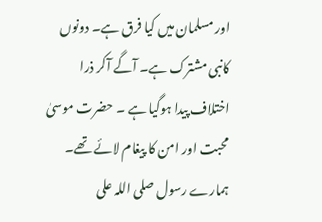اور مسلمان میں کیا فرق ہے۔ دونوں کانبی مشترک ہے۔ آگے آکر ذرا اختلاف پیدا ہوگیا ہے ۔ حضرت موسیٰ محبت اور امن کا پیغام لائے تھے۔ ہمارے رسول صلی اللہ علی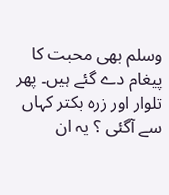وسلم بھی محبت کا پیغام دے گئے ہیں۔ پھر تلوار اور زرہ بکتر کہاں سے آگئی ؟ یہ ان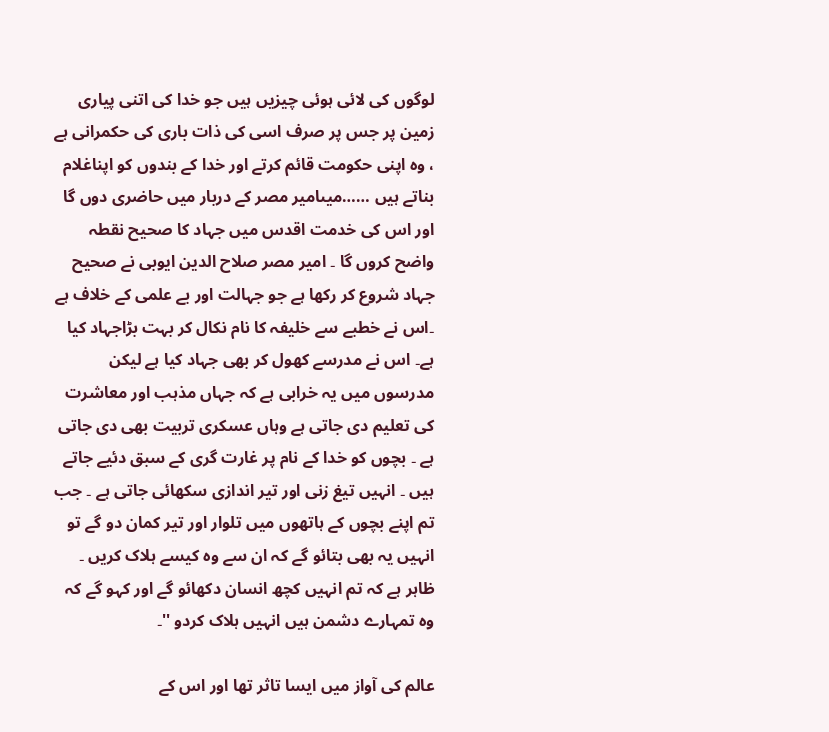لوگوں کی لائی ہوئی چیزیں ہیں جو خدا کی اتنی پیاری زمین پر جس پر صرف اسی کی ذات باری کی حکمرانی ہے ، وہ اپنی حکومت قائم کرتے اور خدا کے بندوں کو اپناغلام بناتے ہیں ……میںامیر مصر کے دربار میں حاضری دوں گا اور اس کی خدمت اقدس میں جہاد کا صحیح نقطہ واضح کروں گا ۔ امیر مصر صلاح الدین ایوبی نے صحیح جہاد شروع کر رکھا ہے جو جہالت اور بے علمی کے خلاف ہے ۔اس نے خطبے سے خلیفہ کا نام نکال کر بہت بڑاجہاد کیا ہے۔ اس نے مدرسے کھول کر بھی جہاد کیا ہے لیکن مدرسوں میں یہ خرابی ہے کہ جہاں مذہب اور معاشرت کی تعلیم دی جاتی ہے وہاں عسکری تربیت بھی دی جاتی ہے ۔ بچوں کو خدا کے نام پر غارت گری کے سبق دئیے جاتے ہیں ۔ انہیں تیغ زنی اور تیر اندازی سکھائی جاتی ہے ۔ جب تم اپنے بچوں کے ہاتھوں میں تلوار اور تیر کمان دو گے تو انہیں یہ بھی بتائو گے کہ ان سے وہ کیسے ہلاک کریں ۔ ظاہر ہے کہ تم انہیں کچھ انسان دکھائو گے اور کہو گے کہ وہ تمہارے دشمن ہیں انہیں ہلاک کردو ''۔

عالم کی آواز میں ایسا تاثر تھا اور اس کے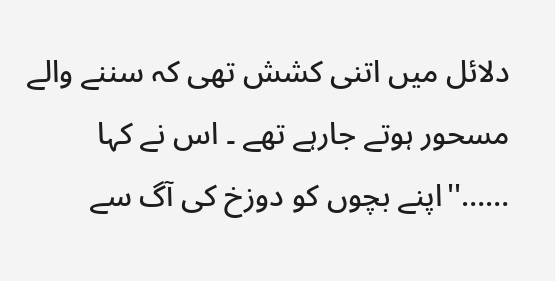دلائل میں اتنی کشش تھی کہ سننے والے مسحور ہوتے جارہے تھے ۔ اس نے کہا ……''اپنے بچوں کو دوزخ کی آگ سے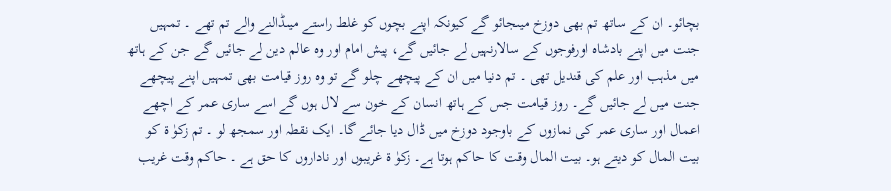بچائو۔ ان کے ساتھ تم بھی دوزخ میںجائو گے کیونکہ اپنے بچوں کو غلط راستے میںڈالنے والے تم تھے ۔ تمہیں جنت میں اپنے بادشاہ اورفوجوں کے سالارنہیں لے جائیں گے، پیش امام اور وہ عالم دین لے جائیں گے جن کے ہاتھ میں مذہب اور علم کی قندیل تھی ۔ تم دنیا میں ان کے پیچھے چلو گے تو وہ روز قیامت بھی تمہیں اپنے پیچھے جنت میں لے جائیں گے۔ روز قیامت جس کے ہاتھ انسان کے خون سے لال ہوں گے اسے ساری عمر کے اچھے اعمال اور ساری عمر کی نمازوں کے باوجود دوزخ میں ڈال دیا جائے گا۔ ایک نقطہ اور سمجھ لو ۔ تم زکوٰ ة کو بیت المال کو دیتے ہو۔ بیت المال وقت کا حاکم ہوتا ہے۔ زکوٰ ة غریبوں اور ناداروں کا حق ہے ۔ حاکم وقت غریب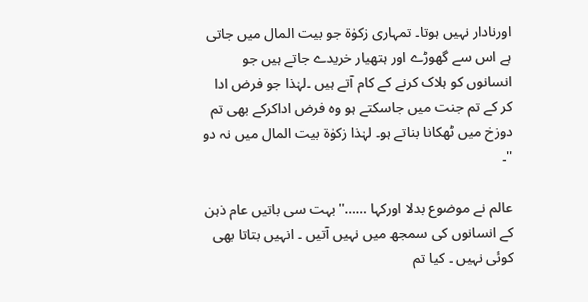اورنادار نہیں ہوتا۔ تمہاری زکوٰة جو بیت المال میں جاتی ہے اس سے گھوڑے اور ہتھیار خریدے جاتے ہیں جو انسانوں کو ہلاک کرنے کے کام آتے ہیں ۔لہٰذا جو فرض ادا کر کے تم جنت میں جاسکتے ہو وہ فرض اداکرکے بھی تم دوزخ میں ٹھکانا بناتے ہو۔ لہٰذا زکوٰة بیت المال میں نہ دو ''۔

عالم نے موضوع بدلا اورکہا ……''بہت سی باتیں عام ذہن کے انسانوں کی سمجھ میں نہیں آتیں ۔ انہیں بتاتا بھی کوئی نہیں ۔ کیا تم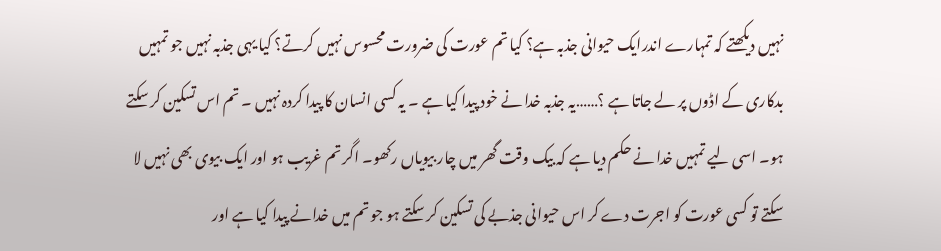نہیں دیکھتے کہ تمہارے اندرایک حیوانی جذبہ ہے؟ کیا تم عورت کی ضرورت محسوس نہیں کرتے؟ کیا یہی جذبہ نہیں جو تمہیں بدکاری کے اڈوں پر لے جاتا ہے ؟……یہ جذبہ خدا نے خود پیدا کیا ہے ۔ یہ کسی انسان کا پیدا کردہ نہیں ۔ تم اس تسکین کر سکتے ہو۔ اسی لیے تمہیں خدا نے حکم دیا ہے کہ بیک وقت گھر میں چار بیویاں رکھو۔ اگر تم غریب ہو اور ایک بیوی بھی نہیں لا سکتے تو کسی عورت کو اجرت دے کر اس حیوانی جذبے کی تسکین کر سکتے ہو جو تم میں خدانے پیدا کیا ہے اور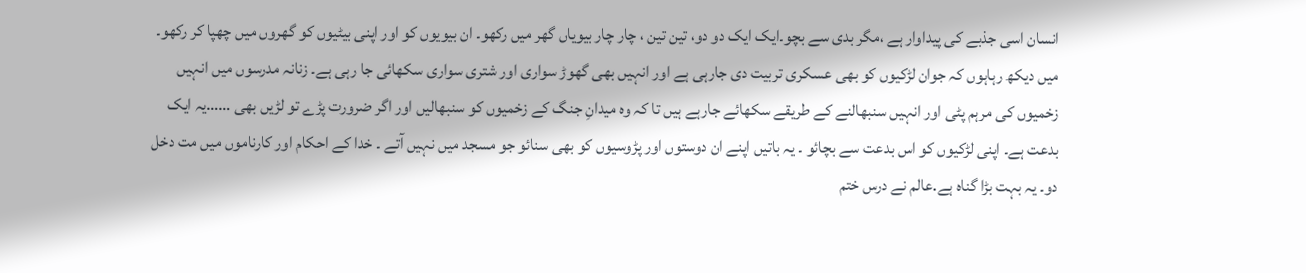انسان اسی جذبے کی پیداوار ہے ،مگر بدی سے بچو۔ایک ایک دو دو، تین تین ، چار چار بیویاں گھر میں رکھو۔ ان بیویوں کو اور اپنی بیٹیوں کو گھروں میں چھپا کر رکھو۔ میں دیکھ رہاہوں کہ جوان لڑکیوں کو بھی عسکری تربیت دی جارہی ہے اور انہیں بھی گھوڑ سواری اور شتری سواری سکھائی جا رہی ہے۔ زنانہ مدرسوں میں انہیں زخمیوں کی مرہم پٹی اور انہیں سنبھالنے کے طریقے سکھائے جارہے ہیں تا کہ وہ میدانِ جنگ کے زخمیوں کو سنبھالیں اور اگر ضرورت پڑے تو لڑیں بھی ……یہ ایک بدعت ہے۔ اپنی لڑکیوں کو اس بدعت سے بچائو ۔ یہ باتیں اپنے ان دوستوں اور پڑوسیوں کو بھی سنائو جو مسجد میں نہیں آتے ۔ خدا کے احکام اور کارناموں میں مت دخل دو۔ یہ بہت بڑا گناہ ہے.عالم نے درس ختم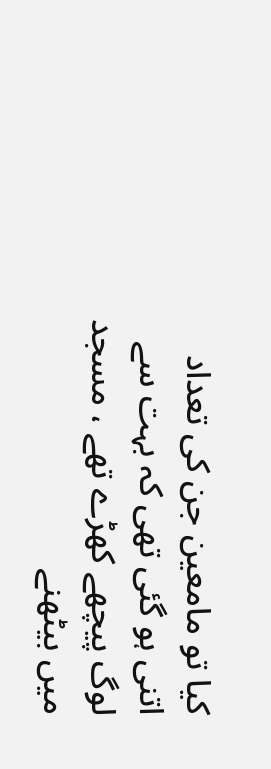کیا تو مامعین جن کی تعداد اتنی ہو گئی تھی کہ بہت سے لوگ پیچھے کھڑے تھے ، مسجد میں بیٹھنے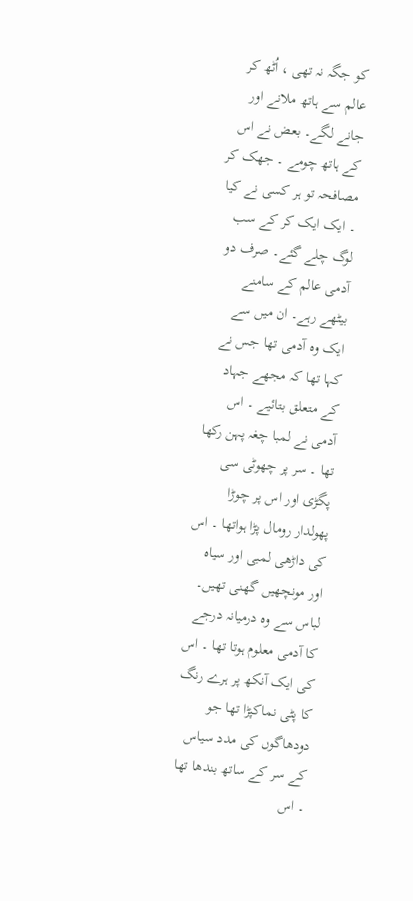کو جگہ نہ تھی ، اُٹھ کر عالم سے ہاتھ ملانے اور جانے لگے۔ بعض نے اس کے ہاتھ چومے ۔ جھک کر مصافحہ تو ہر کسی نے کیا ۔ ایک ایک کر کے سب لوگ چلے گئے۔ صرف دو آدمی عالم کے سامنے بیٹھے رہے۔ ان میں سے ایک وہ آدمی تھا جس نے کہا تھا کہ مجھے جہاد کے متعلق بتائیے ۔ اس آدمی نے لمبا چغہ پہن رکھا تھا ۔ سر پر چھوٹی سی پگڑی اور اس پر چوڑا پھولدار رومال پڑا ہواتھا ۔ اس کی داڑھی لمبی اور سیاہ اور مونچھیں گھنی تھیں۔ لباس سے وہ درمیانہ درجے کا آدمی معلوم ہوتا تھا ۔ اس کی ایک آنکھ پر ہرے رنگ کا پٹی نماکپڑا تھا جو دودھاگوں کی مدد سیاس کے سر کے ساتھ بندھا تھا ۔ اس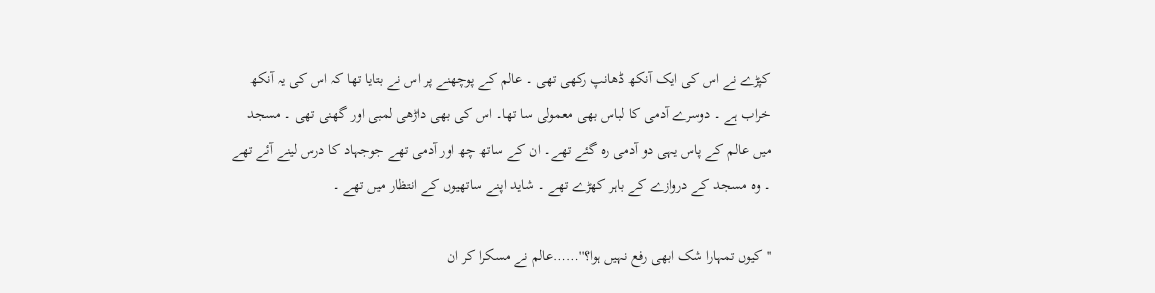کپڑے نے اس کی ایک آنکھ ڈھانپ رکھی تھی ۔ عالم کے پوچھنے پر اس نے بتایا تھا کہ اس کی یہ آنکھ خراب ہے ۔ دوسرے آدمی کا لباس بھی معمولی سا تھا۔ اس کی بھی داڑھی لمبی اور گھنی تھی ۔ مسجد میں عالم کے پاس یہی دو آدمی رہ گئے تھے۔ ان کے ساتھ چھ اور آدمی تھے جوجہاد کا درس لینے آئے تھے ۔ وہ مسجد کے دروازے کے باہر کھڑے تھے ۔ شاید اپنے ساتھیوں کے انتظار میں تھے ۔

''کیوں تمہارا شک ابھی رفع نہیں ہوا؟''……عالم نے مسکرا کر ان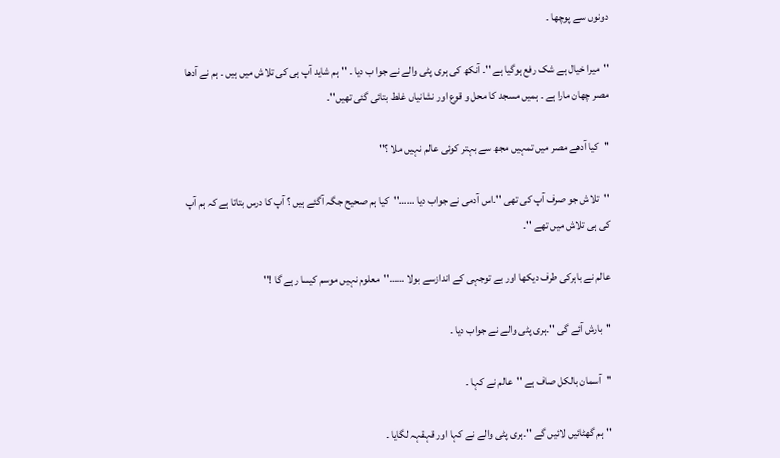دونوں سے پوچھا ۔

''میرا خیال ہے شک رفع ہوگیا ہے ''۔ آنکھ کی ہری پٹی والے نے جوا ب دیا ۔ ''ہم شاید آپ ہی کی تلاش میں ہیں ۔ ہم نے آدھا مصر چھان مارا ہے ۔ ہمیں مسجد کا محل و قوع اور نشانیاں غلط بتائی گئی تھیں''۔

''کیا آدھے مصر میں تمہیں مجھ سے بہتر کوئی عالم نہیں ملا ؟''

''تلاش جو صرف آپ کی تھی ''۔اس آدمی نے جواب دیا ……''کیا ہم صحیح جگہ آگئے ہیں ؟ آپ کا درس بتاتا ہے کہ ہم آپ کی ہی تلاش میں تھے ''۔

عالم نے باہرکی طرف دیکھا اور بے توجہی کے اندازسے بولا ……''معلوم نہیں موسم کیسا رہے گا !''

''بارش آئے گی ''۔ہری پٹی والے نے جواب دیا ۔

''آسمان بالکل صاف ہے ''عالم نے کہا ۔

''ہم گھٹائیں لائیں گے ''۔ہری پٹی والے نے کہا اور قہقہہ لگایا ۔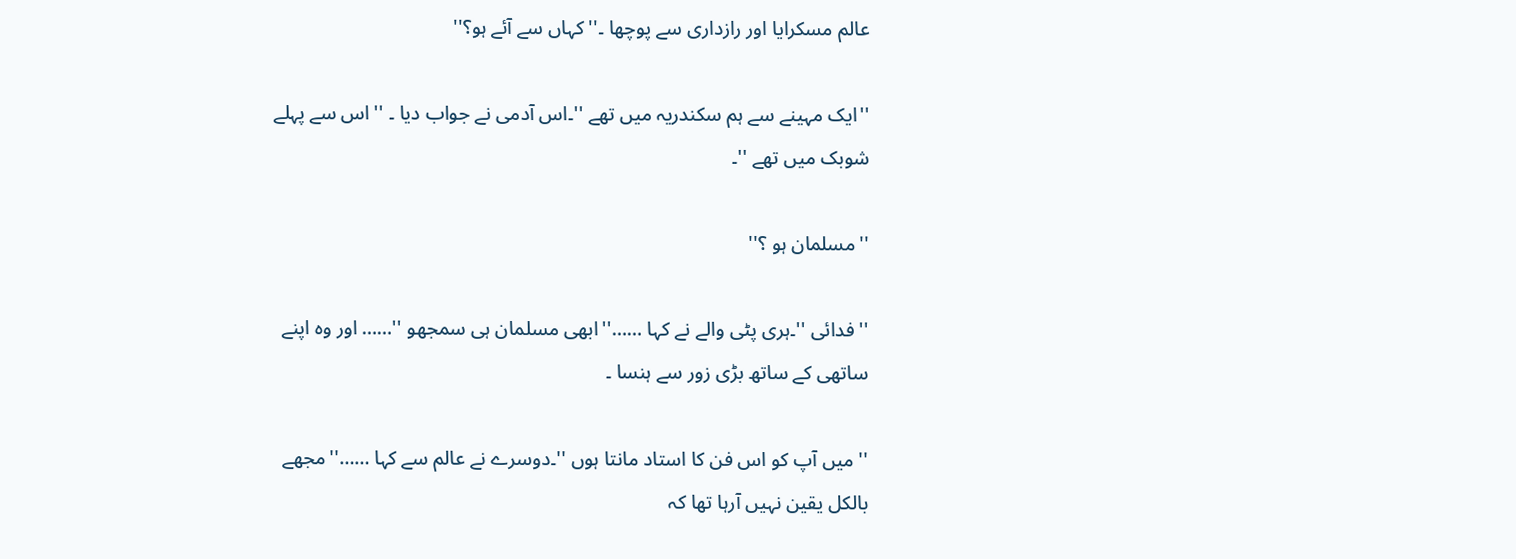عالم مسکرایا اور رازداری سے پوچھا ۔''کہاں سے آئے ہو؟''

''ایک مہینے سے ہم سکندریہ میں تھے ''۔اس آدمی نے جواب دیا ۔ ''اس سے پہلے شوبک میں تھے ''۔

''مسلمان ہو ؟''

''فدائی ''۔ہری پٹی والے نے کہا ……''ابھی مسلمان ہی سمجھو ''…… اور وہ اپنے ساتھی کے ساتھ بڑی زور سے ہنسا ۔

''میں آپ کو اس فن کا استاد مانتا ہوں ''۔دوسرے نے عالم سے کہا ……''مجھے بالکل یقین نہیں آرہا تھا کہ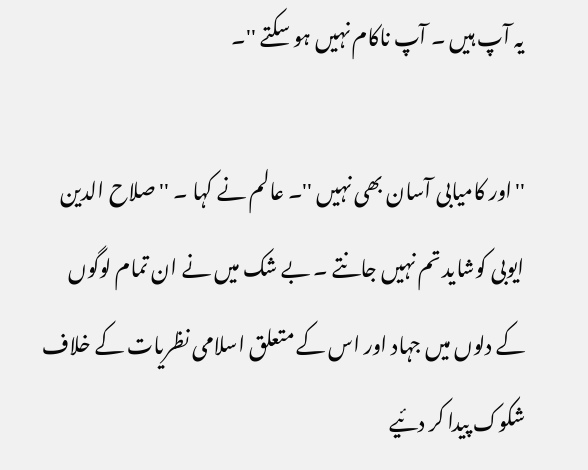یہ آپ ہیں ۔ آپ ناکام نہیں ہو سکتے ''۔

''اور کامیابی آسان بھی نہیں ''۔ عالم نے کہا ۔ ''صلاح الدین ایوبی کوشاید تم نہیں جانتے ۔ بے شک میں نے ان تمام لوگوں کے دلوں میں جہاد اور اس کے متعلق اسلامی نظریات کے خلاف شکوک پیدا کر دئیے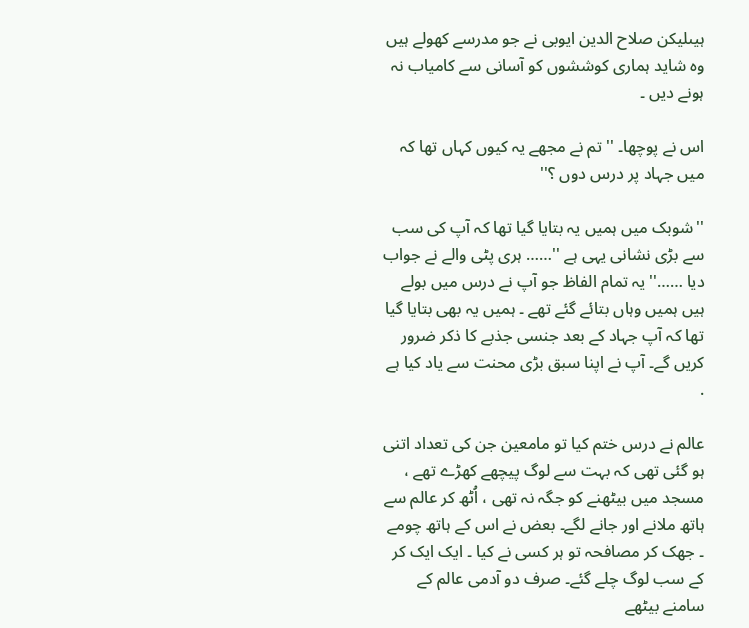ہیںلیکن صلاح الدین ایوبی نے جو مدرسے کھولے ہیں وہ شاید ہماری کوششوں کو آسانی سے کامیاب نہ ہونے دیں ۔

اس نے پوچھا۔ ''تم نے مجھے یہ کیوں کہاں تھا کہ میں جہاد پر درس دوں ؟''

''شوبک میں ہمیں یہ بتایا گیا تھا کہ آپ کی سب سے بڑی نشانی یہی ہے ''…… ہری پٹی والے نے جواب دیا ……''یہ تمام الفاظ جو آپ نے درس میں بولے ہیں ہمیں وہاں بتائے گئے تھے ۔ ہمیں یہ بھی بتایا گیا تھا کہ آپ جہاد کے بعد جنسی جذبے کا ذکر ضرور کریں گے۔ آپ نے اپنا سبق بڑی محنت سے یاد کیا ہے .

عالم نے درس ختم کیا تو مامعین جن کی تعداد اتنی ہو گئی تھی کہ بہت سے لوگ پیچھے کھڑے تھے ، مسجد میں بیٹھنے کو جگہ نہ تھی ، اُٹھ کر عالم سے ہاتھ ملانے اور جانے لگے۔ بعض نے اس کے ہاتھ چومے ۔ جھک کر مصافحہ تو ہر کسی نے کیا ۔ ایک ایک کر کے سب لوگ چلے گئے۔ صرف دو آدمی عالم کے سامنے بیٹھے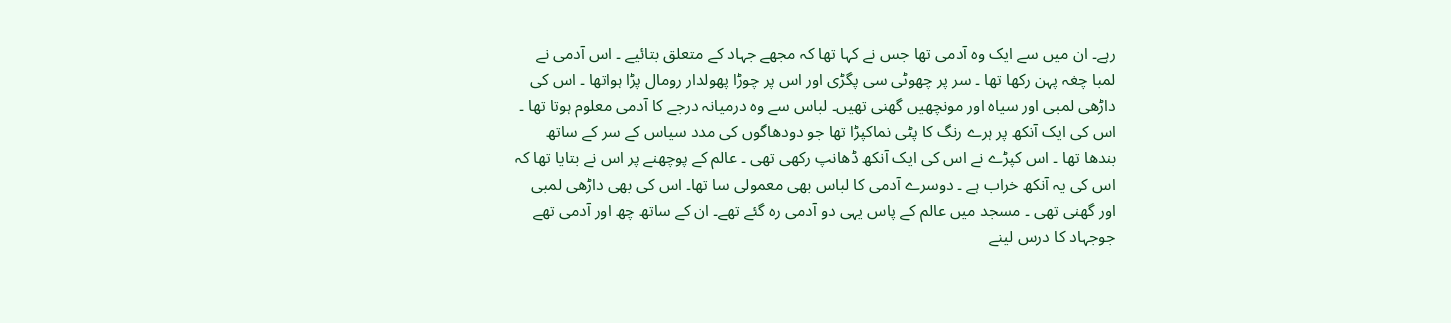رہے۔ ان میں سے ایک وہ آدمی تھا جس نے کہا تھا کہ مجھے جہاد کے متعلق بتائیے ۔ اس آدمی نے لمبا چغہ پہن رکھا تھا ۔ سر پر چھوٹی سی پگڑی اور اس پر چوڑا پھولدار رومال پڑا ہواتھا ۔ اس کی داڑھی لمبی اور سیاہ اور مونچھیں گھنی تھیں۔ لباس سے وہ درمیانہ درجے کا آدمی معلوم ہوتا تھا ۔ اس کی ایک آنکھ پر ہرے رنگ کا پٹی نماکپڑا تھا جو دودھاگوں کی مدد سیاس کے سر کے ساتھ بندھا تھا ۔ اس کپڑے نے اس کی ایک آنکھ ڈھانپ رکھی تھی ۔ عالم کے پوچھنے پر اس نے بتایا تھا کہ اس کی یہ آنکھ خراب ہے ۔ دوسرے آدمی کا لباس بھی معمولی سا تھا۔ اس کی بھی داڑھی لمبی اور گھنی تھی ۔ مسجد میں عالم کے پاس یہی دو آدمی رہ گئے تھے۔ ان کے ساتھ چھ اور آدمی تھے جوجہاد کا درس لینے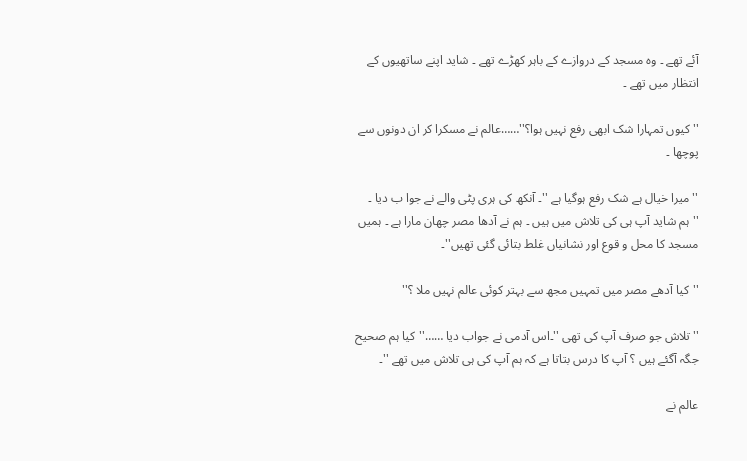آئے تھے ۔ وہ مسجد کے دروازے کے باہر کھڑے تھے ۔ شاید اپنے ساتھیوں کے انتظار میں تھے ۔

''کیوں تمہارا شک ابھی رفع نہیں ہوا؟''……عالم نے مسکرا کر ان دونوں سے پوچھا ۔

''میرا خیال ہے شک رفع ہوگیا ہے ''۔ آنکھ کی ہری پٹی والے نے جوا ب دیا ۔ ''ہم شاید آپ ہی کی تلاش میں ہیں ۔ ہم نے آدھا مصر چھان مارا ہے ۔ ہمیں مسجد کا محل و قوع اور نشانیاں غلط بتائی گئی تھیں''۔

''کیا آدھے مصر میں تمہیں مجھ سے بہتر کوئی عالم نہیں ملا ؟''

''تلاش جو صرف آپ کی تھی ''۔اس آدمی نے جواب دیا ……''کیا ہم صحیح جگہ آگئے ہیں ؟ آپ کا درس بتاتا ہے کہ ہم آپ کی ہی تلاش میں تھے ''۔

عالم نے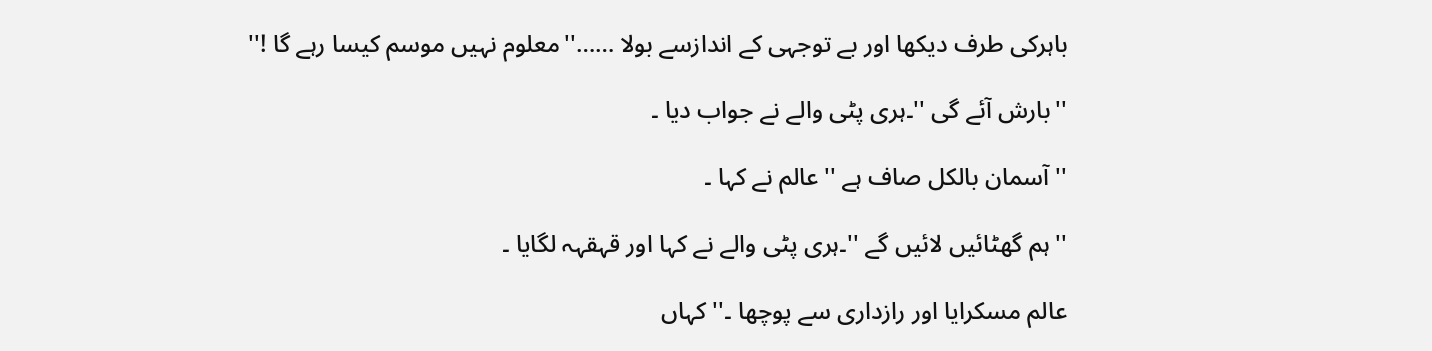باہرکی طرف دیکھا اور بے توجہی کے اندازسے بولا ……''معلوم نہیں موسم کیسا رہے گا !''

''بارش آئے گی ''۔ہری پٹی والے نے جواب دیا ۔

''آسمان بالکل صاف ہے ''عالم نے کہا ۔

''ہم گھٹائیں لائیں گے ''۔ہری پٹی والے نے کہا اور قہقہہ لگایا ۔

عالم مسکرایا اور رازداری سے پوچھا ۔''کہاں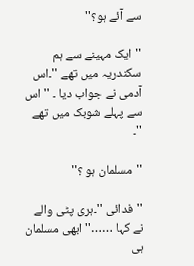سے آئے ہو؟''

''ایک مہینے سے ہم سکندریہ میں تھے ''۔اس آدمی نے جواب دیا ۔ ''اس سے پہلے شوبک میں تھے ''۔

''مسلمان ہو ؟''

''فدائی ''۔ہری پٹی والے نے کہا ……''ابھی مسلمان ہی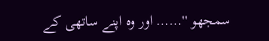سمجھو ''…… اور وہ اپنے ساتھی کے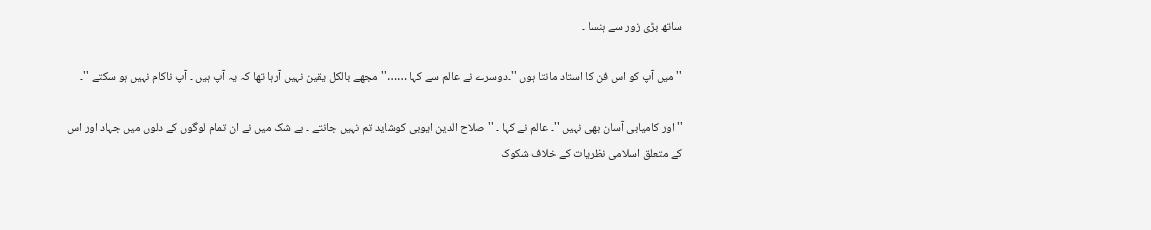ساتھ بڑی زور سے ہنسا ۔

''میں آپ کو اس فن کا استاد مانتا ہوں ''۔دوسرے نے عالم سے کہا ……''مجھے بالکل یقین نہیں آرہا تھا کہ یہ آپ ہیں ۔ آپ ناکام نہیں ہو سکتے ''۔

''اور کامیابی آسان بھی نہیں ''۔ عالم نے کہا ۔ ''صلاح الدین ایوبی کوشاید تم نہیں جانتے ۔ بے شک میں نے ان تمام لوگوں کے دلوں میں جہاد اور اس کے متعلق اسلامی نظریات کے خلاف شکوک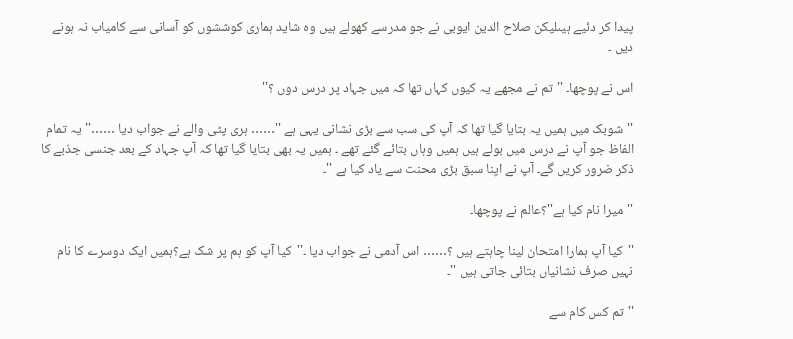پیدا کر دئیے ہیںلیکن صلاح الدین ایوبی نے جو مدرسے کھولے ہیں وہ شاید ہماری کوششوں کو آسانی سے کامیاب نہ ہونے دیں ۔

اس نے پوچھا۔ ''تم نے مجھے یہ کیوں کہاں تھا کہ میں جہاد پر درس دوں ؟''

''شوبک میں ہمیں یہ بتایا گیا تھا کہ آپ کی سب سے بڑی نشانی یہی ہے ''…… ہری پٹی والے نے جواب دیا ……''یہ تمام الفاظ جو آپ نے درس میں بولے ہیں ہمیں وہاں بتائے گئے تھے ۔ ہمیں یہ بھی بتایا گیا تھا کہ آپ جہاد کے بعد جنسی جذبے کا ذکر ضرور کریں گے۔ آپ نے اپنا سبق بڑی محنت سے یاد کیا ہے ''۔

''میرا نام کیا ہے''؟عالم نے پوچھا۔

''کیا آپ ہمارا امتحان لینا چاہتے ہیں ؟…… اس آدمی نے جواب دیا ۔''کیا آپ کو ہم پر شک ہے؟ہمیں ایک دوسرے کا نام نہیں صرف نشانیاں بتائی جاتی ہیں ''۔

''تم کس کام سے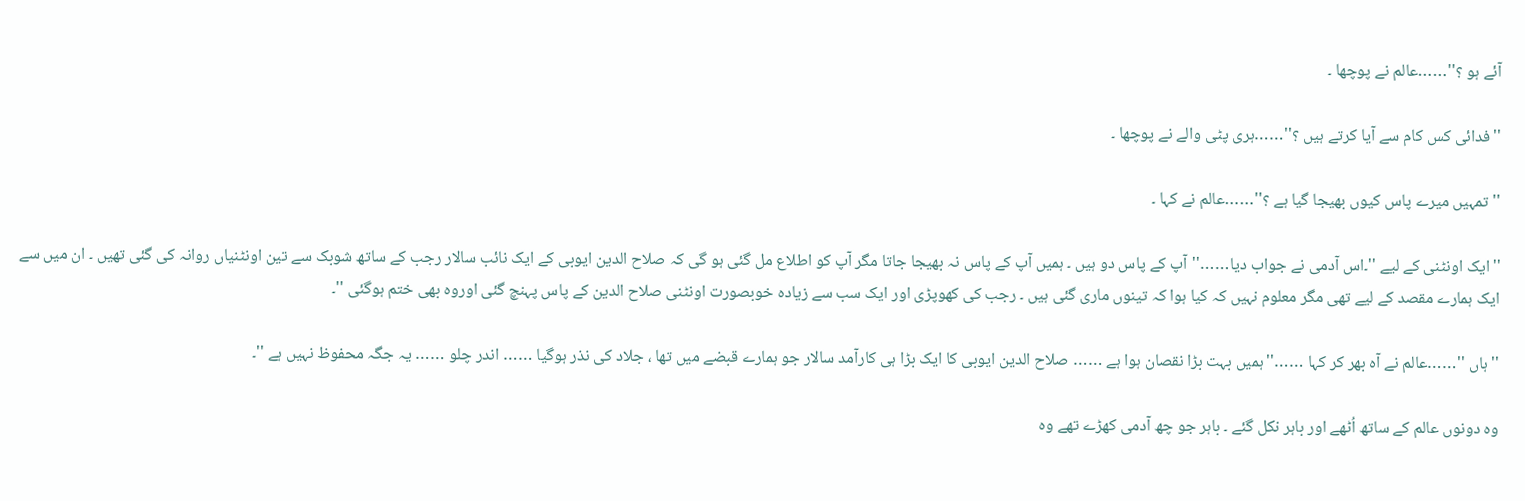آئے ہو ؟''……عالم نے پوچھا ۔

''فدائی کس کام سے آیا کرتے ہیں ؟''……ہری پٹی والے نے پوچھا ۔

''تمہیں میرے پاس کیوں بھیجا گیا ہے ؟''……عالم نے کہا ۔

''ایک اونٹنی کے لیے ''۔اس آدمی نے جواب دیا……''آپ کے پاس دو ہیں ۔ ہمیں آپ کے پاس نہ بھیجا جاتا مگر آپ کو اطلاع مل گئی ہو گی کہ صلاح الدین ایوبی کے ایک نائب سالار رجب کے ساتھ شوبک سے تین اونٹنیاں روانہ کی گئی تھیں ۔ ان میں سے ایک ہمارے مقصد کے لیے تھی مگر معلوم نہیں کہ کیا ہوا کہ تینوں ماری گئی ہیں ۔ رجب کی کھوپڑی اور ایک سب سے زیادہ خوبصورت اونٹنی صلاح الدین کے پاس پہنچ گئی اوروہ بھی ختم ہوگئی ''۔

''ہاں ''……عالم نے آہ بھر کر کہا ……''ہمیں بہت بڑا نقصان ہوا ہے …… صلاح الدین ایوبی کا ایک بڑا ہی کارآمد سالار جو ہمارے قبضے میں تھا ، جلاد کی نذر ہوگیا …… اندر چلو …… یہ جگہ محفوظ نہیں ہے ''۔

وہ دونوں عالم کے ساتھ اُٹھے اور باہر نکل گئے ۔ باہر جو چھ آدمی کھڑے تھے وہ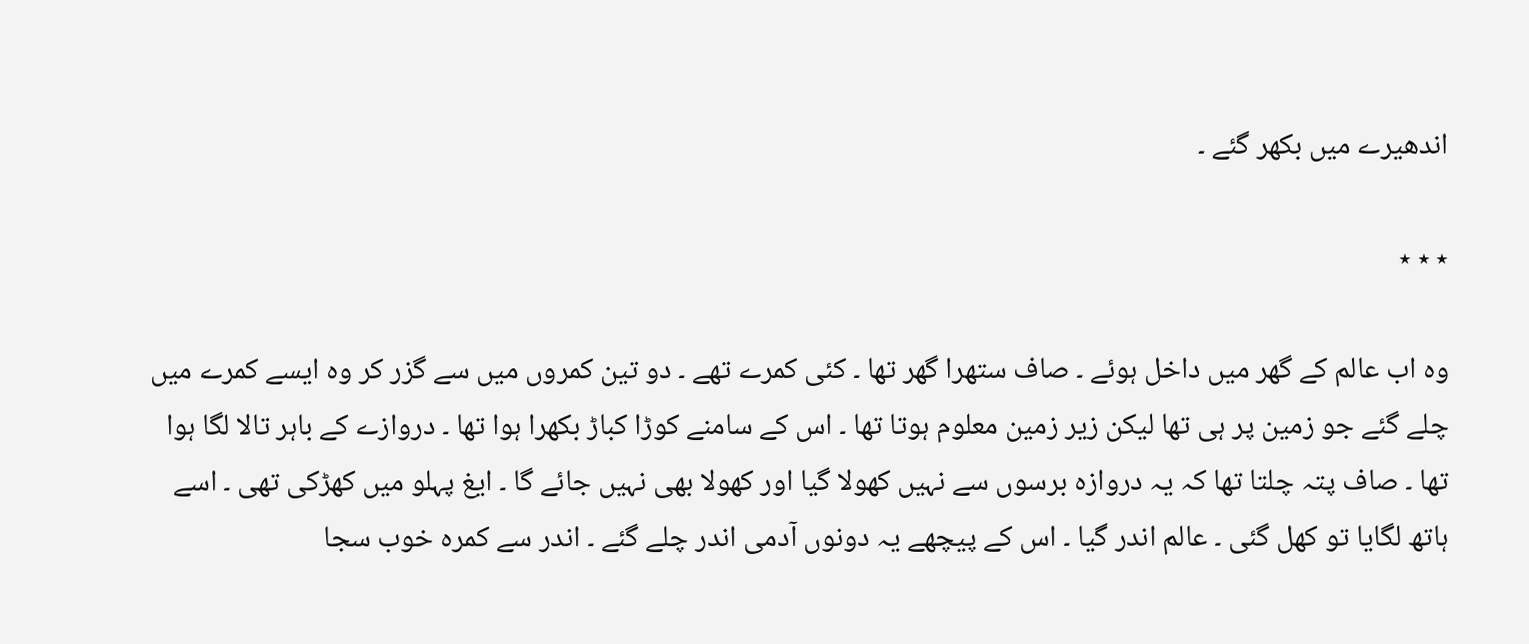اندھیرے میں بکھر گئے ۔

٭ ٭ ٭

وہ اب عالم کے گھر میں داخل ہوئے ۔ صاف ستھرا گھر تھا ۔ کئی کمرے تھے ۔ دو تین کمروں میں سے گزر کر وہ ایسے کمرے میں چلے گئے جو زمین پر ہی تھا لیکن زیر زمین معلوم ہوتا تھا ۔ اس کے سامنے کوڑا کباڑ بکھرا ہوا تھا ۔ دروازے کے باہر تالا لگا ہوا تھا ۔ صاف پتہ چلتا تھا کہ یہ دروازہ برسوں سے نہیں کھولا گیا اور کھولا بھی نہیں جائے گا ۔ ایغ پہلو میں کھڑکی تھی ۔ اسے ہاتھ لگایا تو کھل گئی ۔ عالم اندر گیا ۔ اس کے پیچھے یہ دونوں آدمی اندر چلے گئے ۔ اندر سے کمرہ خوب سجا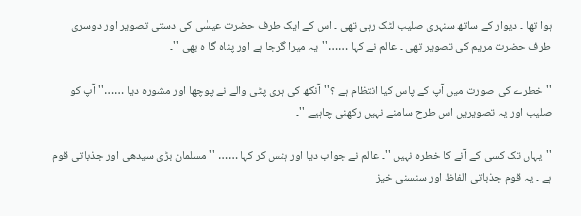ہوا تھا ۔ دیوار کے ساتھ سنہری صلیب لٹک رہی تھی ۔ اس کے ایک طرف حضرت عیسٰی کی دستی تصویر اور دوسری طرف حضرت مریم کی تصویر تھی ۔ عالم نے کہا ……''یہ میرا گرجا ہے اور پناہ گا ہ بھی ''۔

''خطرے کی صورت میں آپ کے پاس کیا انتظام ہے ؟''آنکھ کی ہری پٹی والے نے پوچھا اور مشورہ دیا ……''آپ کو صلیب اور یہ تصویریں اس طرح سامنے نہیں رکھنی چاہیے ''۔

''یہاں تک کسی کے آنے کا خطرہ نہیں ''۔ عالم نے جواب دیا اور ہنس کر کہا …… ''مسلمان بڑی سیدھی اور جذباتی قوم ہے ۔ یہ قوم جذباتی الفاظ اور سنسنی خیز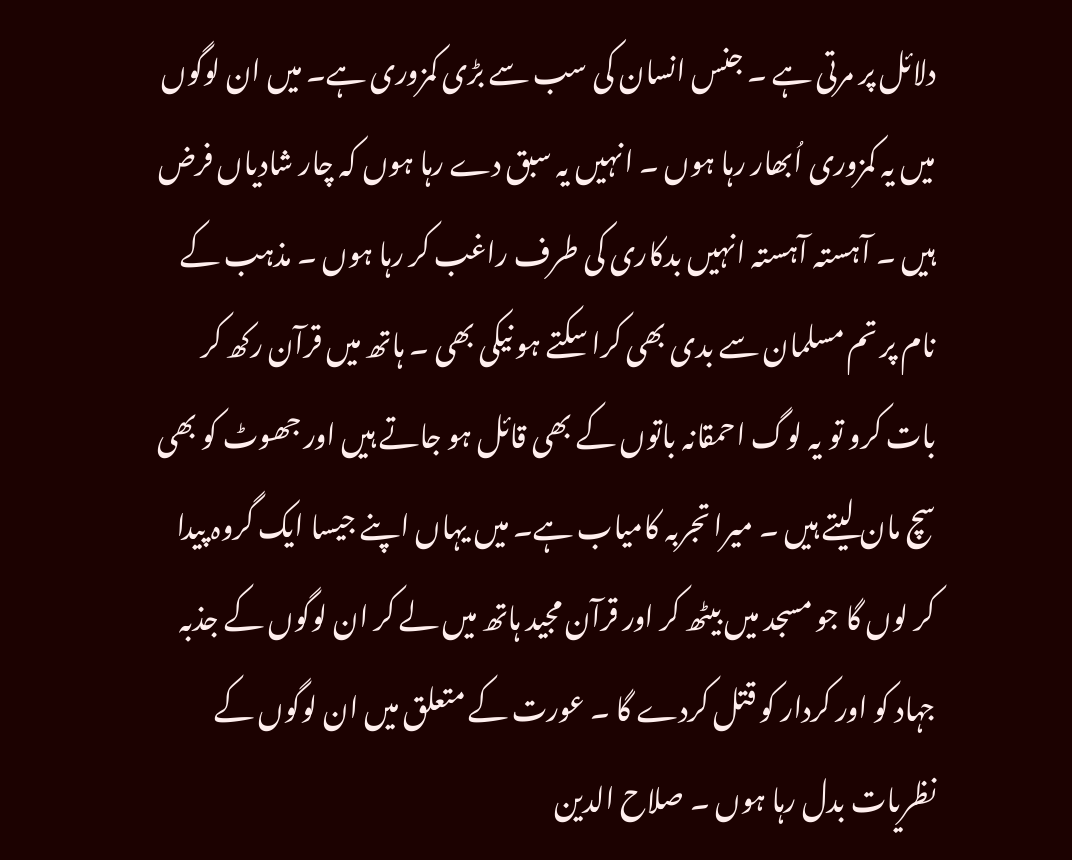دلائل پر مرتی ہے ۔ جنس انسان کی سب سے بڑی کمزوری ہے۔ میں ان لوگوں میں یہ کمزوری اُبھار رہا ہوں ۔ انہیں یہ سبق دے رہا ہوں کہ چار شادیاں فرض ہیں ۔ آہستہ آہستہ انہیں بدکاری کی طرف راغب کر رہا ہوں ۔ مذہب کے نام پر تم مسلمان سے بدی بھی کرا سکتے ہو نیکی بھی ۔ ہاتھ میں قرآن رکھ کر بات کرو تو یہ لوگ احمقانہ باتوں کے بھی قائل ہو جاتے ہیں اور جھوٹ کو بھی سچ مان لیتے ہیں ۔ میرا تجربہ کامیاب ہے۔ میں یہاں اپنے جیسا ایک گروہ پیدا کر لوں گا جو مسجد میں بیٹھ کر اور قرآن مجید ہاتھ میں لے کر ان لوگوں کے جذبہ جہاد کو اور کردار کو قتل کردے گا ۔ عورت کے متعلق میں ان لوگوں کے نظریات بدل رہا ہوں ۔ صلاح الدین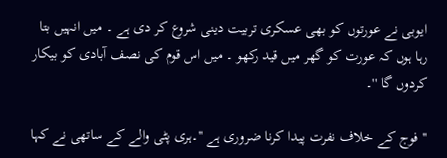ایوبی نے عورتوں کو بھی عسکری تربیت دینی شروع کر دی ہے ۔ میں انہیں بتا رہا ہوں کہ عورت کو گھر میں قید رکھو ۔ میں اس قوم کی نصف آبادی کو بیکار کردوں گا ''۔

''فوج کے خلاف نفرت پیدا کرنا ضروری ہے ''۔ہری پٹی والے کے ساتھی نے کہا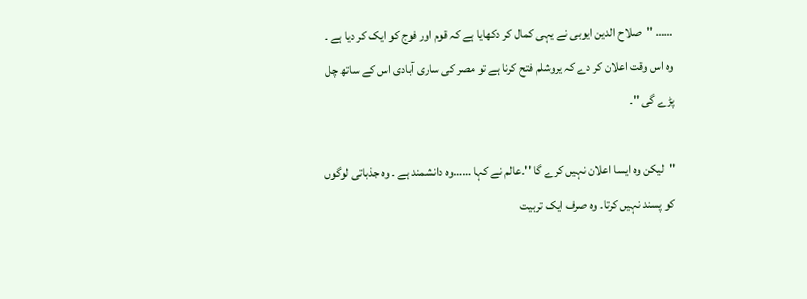…… ''صلاح الدین ایوبی نے یہی کمال کر دکھایا ہے کہ قوم اور فوج کو ایک کر دیا ہے ۔ وہ اس وقت اعلان کر دے کہ یروشلم فتح کرنا ہے تو مصر کی ساری آبادی اس کے ساتھ چل پڑے گی ''۔

''لیکن وہ ایسا اعلان نہیں کرے گا ''۔عالم نے کہا ……وہ دانشمند ہے ۔ وہ جذباتی لوگوں کو پسند نہیں کرتا۔ وہ صرف ایک تربیت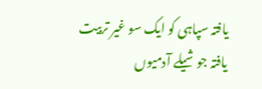یافتہ سپاہی کو ایک سو غیر تربیت یافتہ جوشیلے آدمیوں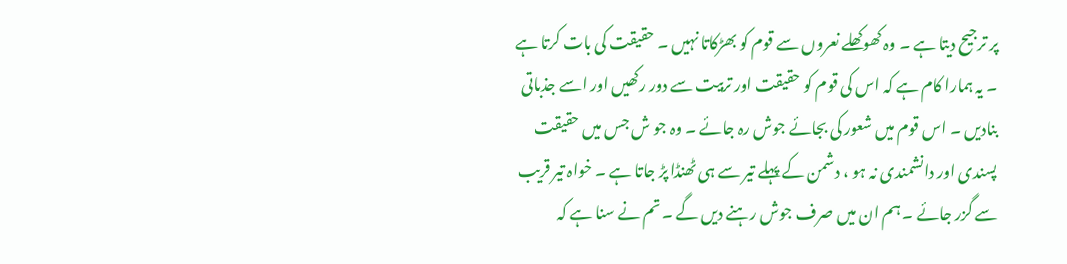پر ترجیح دیتا ہے ۔ وہ کھوکھلے نعروں سے قوم کو بھڑکاتا نہیں ۔ حقیقت کی بات کرتا ہے ۔ یہ ہمارا کام ہے کہ اس کی قوم کو حقیقت اور تربیت سے دور رکھیں اور اسے جذباتی بنادیں ۔ اس قوم میں شعور کی بجائے جوش رہ جائے ۔ وہ جو ش جس میں حقیقت پسندی اور دانشمندی نہ ہو ، دشمن کے پہلے تیر سے ہی ٹھنڈا پڑ جاتا ہے ۔ خواہ تیر قریب سے گزر جائے ۔ ہم ان میں صرف جوش رہنے دیں گے ۔ تم نے سنا ہے کہ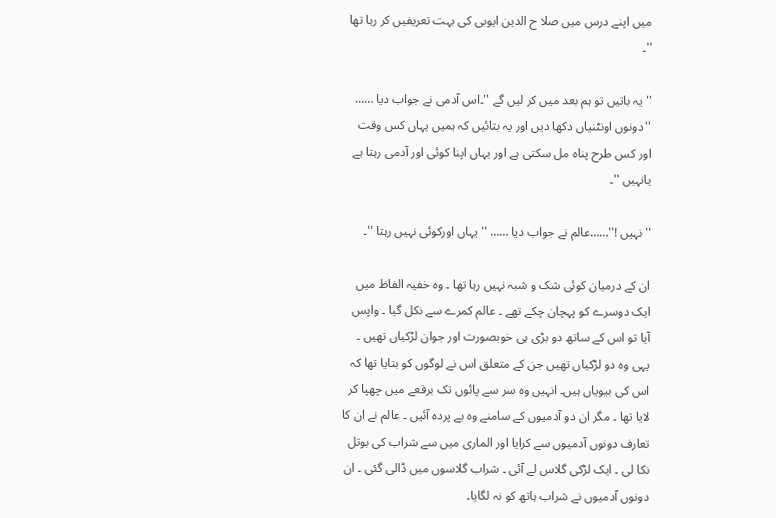میں اپنے درس میں صلا ح الدین ایوبی کی بہت تعریفیں کر رہا تھا ''۔

''یہ باتیں تو ہم بعد میں کر لیں گے ''۔اس آدمی نے جواب دیا …… ''دونوں اونٹنیاں دکھا دیں اور یہ بتائیں کہ ہمیں یہاں کس وقت اور کس طرح پناہ مل سکتی ہے اور یہاں اپنا کوئی اور آدمی رہتا ہے یانہیں ''۔

''نہیں !''……عالم نے جواب دیا …… ''یہاں اورکوئی نہیں رہتا ''۔

ان کے درمیان کوئی شک و شبہ نہیں رہا تھا ۔ وہ خفیہ الفاظ میں ایک دوسرے کو پہچان چکے تھے ۔ عالم کمرے سے نکل گیا ۔ واپس آیا تو اس کے ساتھ دو بڑی ہی خوبصورت اور جوان لڑکیاں تھیں ۔ یہی وہ دو لڑکیاں تھیں جن کے متعلق اس نے لوگوں کو بتایا تھا کہ اس کی بیویاں ہیں۔ انہیں وہ سر سے پائوں تک برقعے میں چھپا کر لایا تھا ۔ مگر ان دو آدمیوں کے سامنے وہ بے پردہ آئیں ۔ عالم نے ان کا تعارف دونوں آدمیوں سے کرایا اور الماری میں سے شراب کی بوتل نکا لی ۔ ایک لڑکی گلاس لے آئی ۔ شراب گلاسوں میں ڈالی گئی ۔ ان دونوں آدمیوں نے شراب ہاتھ کو نہ لگایا۔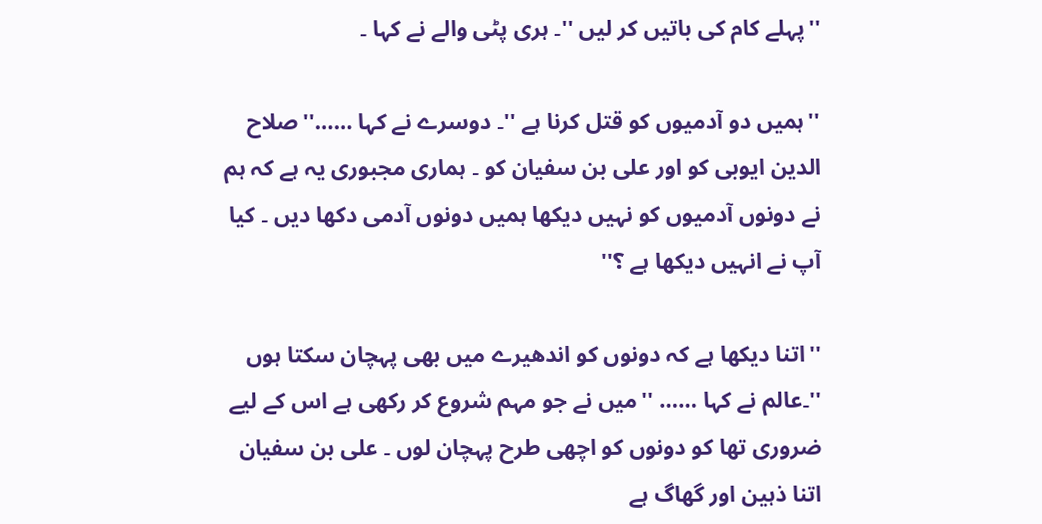''پہلے کام کی باتیں کر لیں ''۔ ہری پٹی والے نے کہا ۔

''ہمیں دو آدمیوں کو قتل کرنا ہے ''۔ دوسرے نے کہا ……''صلاح الدین ایوبی کو اور علی بن سفیان کو ۔ ہماری مجبوری یہ ہے کہ ہم نے دونوں آدمیوں کو نہیں دیکھا ہمیں دونوں آدمی دکھا دیں ۔ کیا آپ نے انہیں دیکھا ہے ؟''

''اتنا دیکھا ہے کہ دونوں کو اندھیرے میں بھی پہچان سکتا ہوں ''۔عالم نے کہا …… ''میں نے جو مہم شروع کر رکھی ہے اس کے لیے ضروری تھا کو دونوں کو اچھی طرح پہچان لوں ۔ علی بن سفیان اتنا ذہین اور گھاگ ہے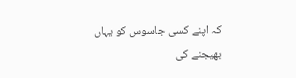کہ اپنے کسی جاسوس کو یہاں بھیجنے کی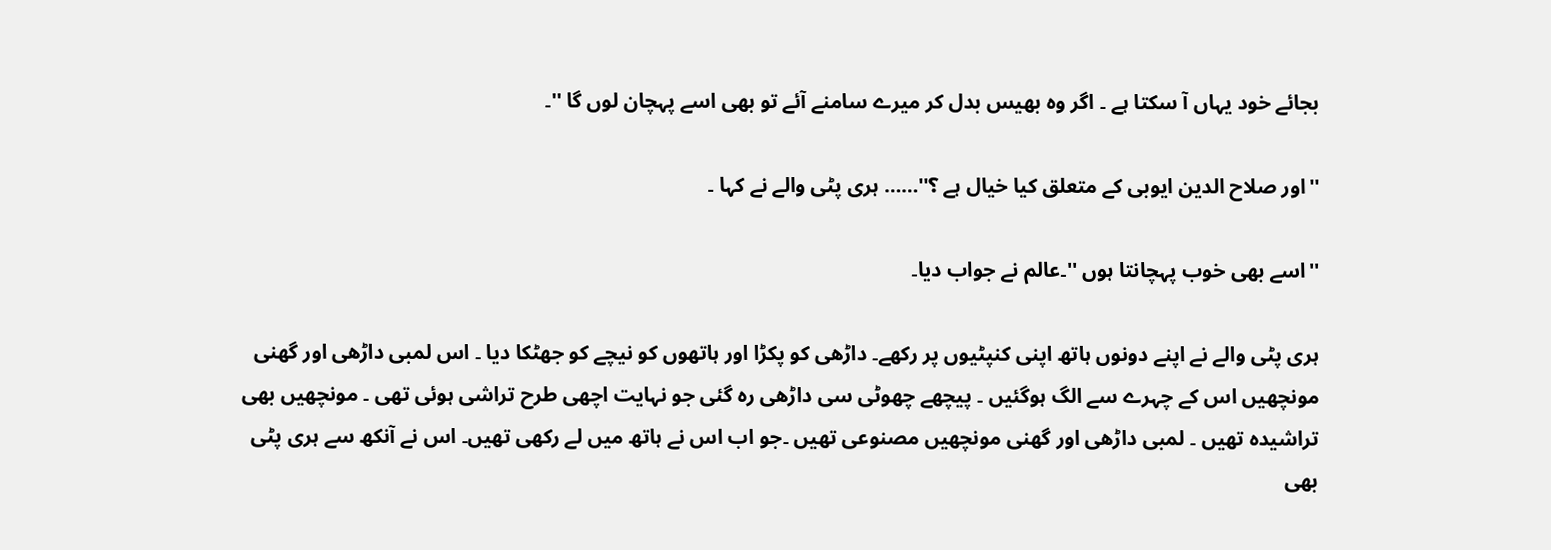بجائے خود یہاں آ سکتا ہے ۔ اگر وہ بھیس بدل کر میرے سامنے آئے تو بھی اسے پہچان لوں گا ''۔

''اور صلاح الدین ایوبی کے متعلق کیا خیال ہے ؟''…… ہری پٹی والے نے کہا ۔

''اسے بھی خوب پہچانتا ہوں ''۔عالم نے جواب دیا۔

ہری پٹی والے نے اپنے دونوں ہاتھ اپنی کنپٹیوں پر رکھے۔ داڑھی کو پکڑا اور ہاتھوں کو نیچے کو جھٹکا دیا ۔ اس لمبی داڑھی اور گھنی مونچھیں اس کے چہرے سے الگ ہوگئیں ۔ پیچھے چھوٹی سی داڑھی رہ گئی جو نہایت اچھی طرح تراشی ہوئی تھی ۔ مونچھیں بھی تراشیدہ تھیں ۔ لمبی داڑھی اور گھنی مونچھیں مصنوعی تھیں ۔جو اب اس نے ہاتھ میں لے رکھی تھیں۔ اس نے آنکھ سے ہری پٹی بھی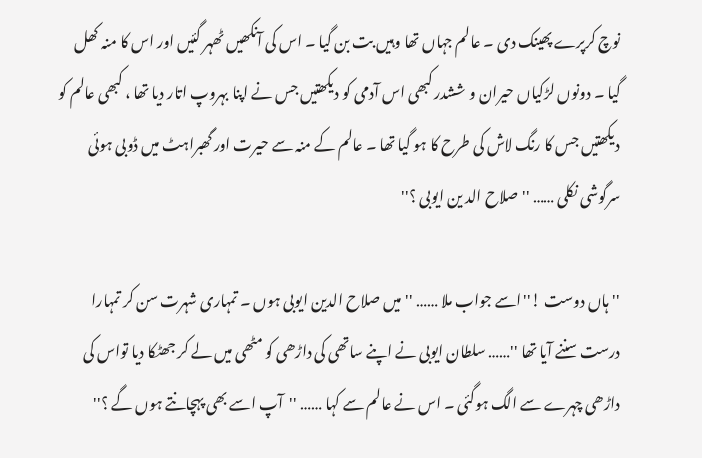نوچ کرپرے پھینک دی ۔ عالم جہاں تھا وہیں بت بن گیا ۔ اس کی آنکھیں ٹھہر گئیں اور اس کا منہ کھل گیا ۔ دونوں لڑکیاں حیران و ششدر کبھی اس آدمی کو دیکھتیں جس نے اپنا بہروپ اتار دیا تھا ، کبھی عالم کو دیکھتیں جس کا رنگ لاش کی طرح کا ہو گیا تھا ۔ عالم کے منہ سے حیرت اور گھبراہٹ میں ڈوبی ہوئی سرگوشی نکلی …… ''صلاح الد ین ایوبی ؟''

''ہاں دوست !''اسے جواب ملا …… ''میں صلاح الدین ایوبی ہوں ۔ تمہاری شہرت سن کر تمہارا درست سننے آیا تھا ''…… سلطان ایوبی نے اپنے ساتھی کی داڑھی کو مٹھی میں لے کر جھٹکا دیا تواس کی داڑھی چہرے سے الگ ہوگئی ۔ اس نے عالم سے کہا …… ''آپ اسے بھی پہچانتے ہوں گے ؟''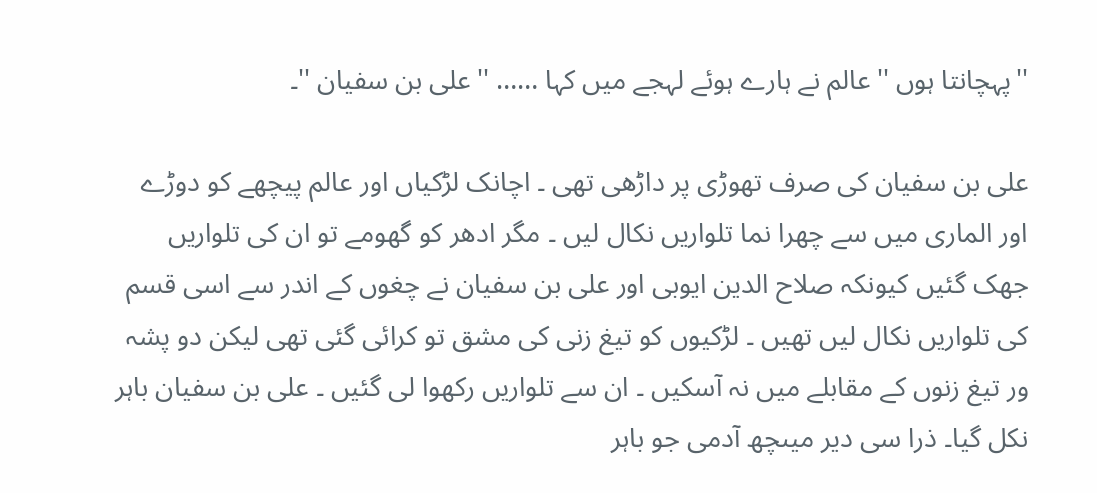''پہچانتا ہوں ''عالم نے ہارے ہوئے لہجے میں کہا …… ''علی بن سفیان ''۔

علی بن سفیان کی صرف تھوڑی پر داڑھی تھی ۔ اچانک لڑکیاں اور عالم پیچھے کو دوڑے اور الماری میں سے چھرا نما تلواریں نکال لیں ۔ مگر ادھر کو گھومے تو ان کی تلواریں جھک گئیں کیونکہ صلاح الدین ایوبی اور علی بن سفیان نے چغوں کے اندر سے اسی قسم کی تلواریں نکال لیں تھیں ۔ لڑکیوں کو تیغ زنی کی مشق تو کرائی گئی تھی لیکن دو پشہ ور تیغ زنوں کے مقابلے میں نہ آسکیں ۔ ان سے تلواریں رکھوا لی گئیں ۔ علی بن سفیان باہر نکل گیا۔ ذرا سی دیر میںچھ آدمی جو باہر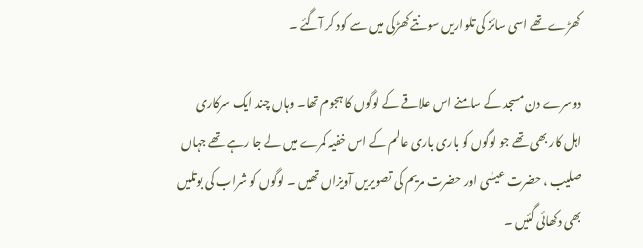کھڑے تھے اسی سائز کی تلواریں سونتے کھڑکی میں سے کود کر آگئے ۔

دوسرے دن مسجد کے سامنے اس علاقے کے لوگوں کا ہجوم تھا۔ وہاں چند ایک سرکاری اہل کار بھی تھے جو لوگوں کو باری باری عالم کے اس خفیہ کمرے میں لے جا رہے تھے جہاں صلیب ، حضرت عیسٰی اور حضرت مریم کی تصویریں آویزاں تھیں ۔ لوگوں کو شراب کی بوتلیں بھی دکھائی گئیں ۔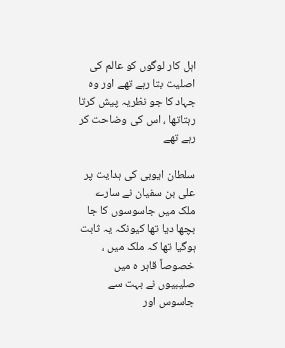اہل کار لوگوں کو عالم کی اصلیت بتا رہے تھے اور وہ جہاد کا جو نظریہ پیش کرتا رہتاتھا ، اس کی وضاحت کر رہے تھے

سلطان ایوبی کی ہدایت پر علی بن سفیان نے سارے ملک میں جاسوسوں کا جا بچھا دیا تھا کیونکہ یہ ثابت ہوگیا تھا کہ ملک میں ، خصوصاً قاہر ہ میں صلیبیوں نے بہت سے جاسوس اور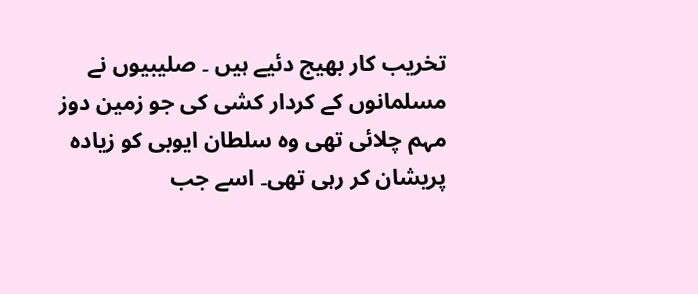تخریب کار بھیج دئیے ہیں ۔ صلیبیوں نے مسلمانوں کے کردار کشی کی جو زمین دوز مہم چلائی تھی وہ سلطان ایوبی کو زیادہ پریشان کر رہی تھی۔ اسے جب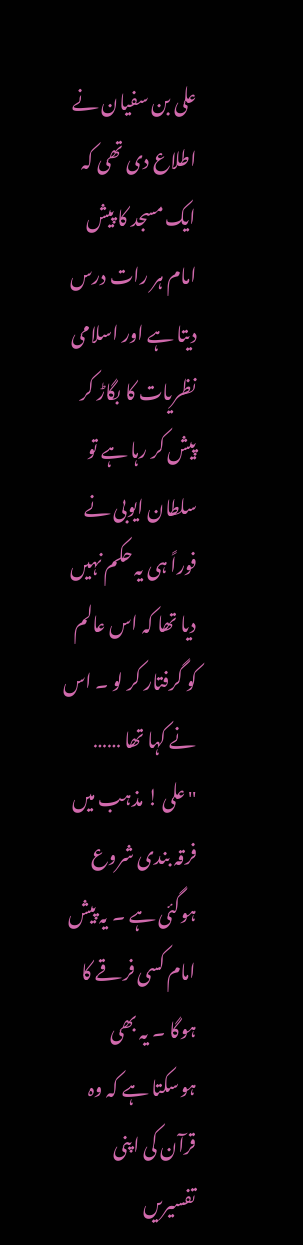علی بن سفیان نے اطلاع دی تھی کہ ایک مسجد کا پیش امام ہر رات درس دیتا ہے اور اسلامی نظریات کا بگاڑ کر پیش کر رہا ہے تو سلطان ایوبی نے فوراً ہی یہ حکم نہیں دیا تھا کہ اس عالم کو گرفتار کر لو ۔ اس نے کہا تھا …… ''علی ! مذہب میں فرقہ بندی شروع ہوگئی ہے ۔ یہ پیش امام کسی فرقے کا ہوگا ۔ یہ بھی ہوسکتا ہے کہ وہ قرآن کی اپنی تفسیریں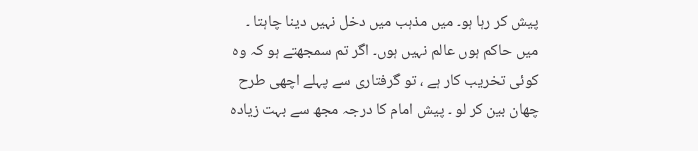پیش کر رہا ہو۔ میں مذہب میں دخل نہیں دینا چاہتا ۔ میں حاکم ہوں عالم نہیں ہوں۔ اگر تم سمجھتے ہو کہ وہ کوئی تخریب کار ہے ، تو گرفتاری سے پہلے اچھی طرح چھان بین کر لو ۔ پیش امام کا درجہ مجھ سے بہت زیادہ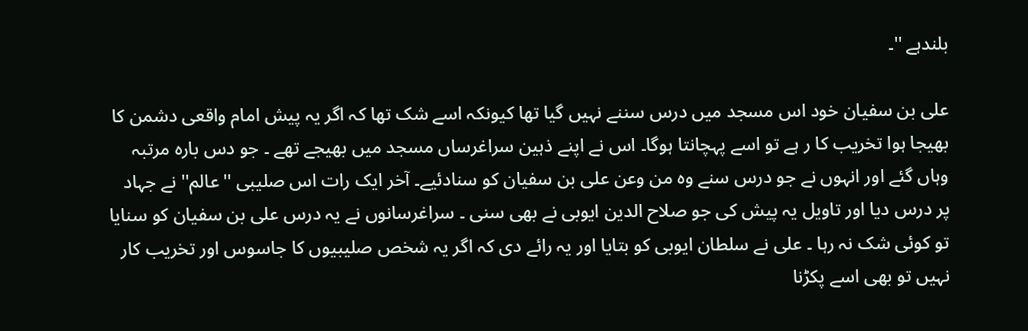بلندہے ''۔

علی بن سفیان خود اس مسجد میں درس سننے نہیں گیا تھا کیونکہ اسے شک تھا کہ اگر یہ پیش امام واقعی دشمن کا بھیجا ہوا تخریب کا ر ہے تو اسے پہچانتا ہوگا۔ اس نے اپنے ذہین سراغرساں مسجد میں بھیجے تھے ۔ جو دس بارہ مرتبہ وہاں گئے اور انہوں نے جو درس سنے وہ من وعن علی بن سفیان کو سنادئیے۔ آخر ایک رات اس صلیبی ''عالم'' نے جہاد پر درس دیا اور تاویل یہ پیش کی جو صلاح الدین ایوبی نے بھی سنی ۔ سراغرسانوں نے یہ درس علی بن سفیان کو سنایا تو کوئی شک نہ رہا ۔ علی نے سلطان ایوبی کو بتایا اور یہ رائے دی کہ اگر یہ شخص صلیبیوں کا جاسوس اور تخریب کار نہیں تو بھی اسے پکڑنا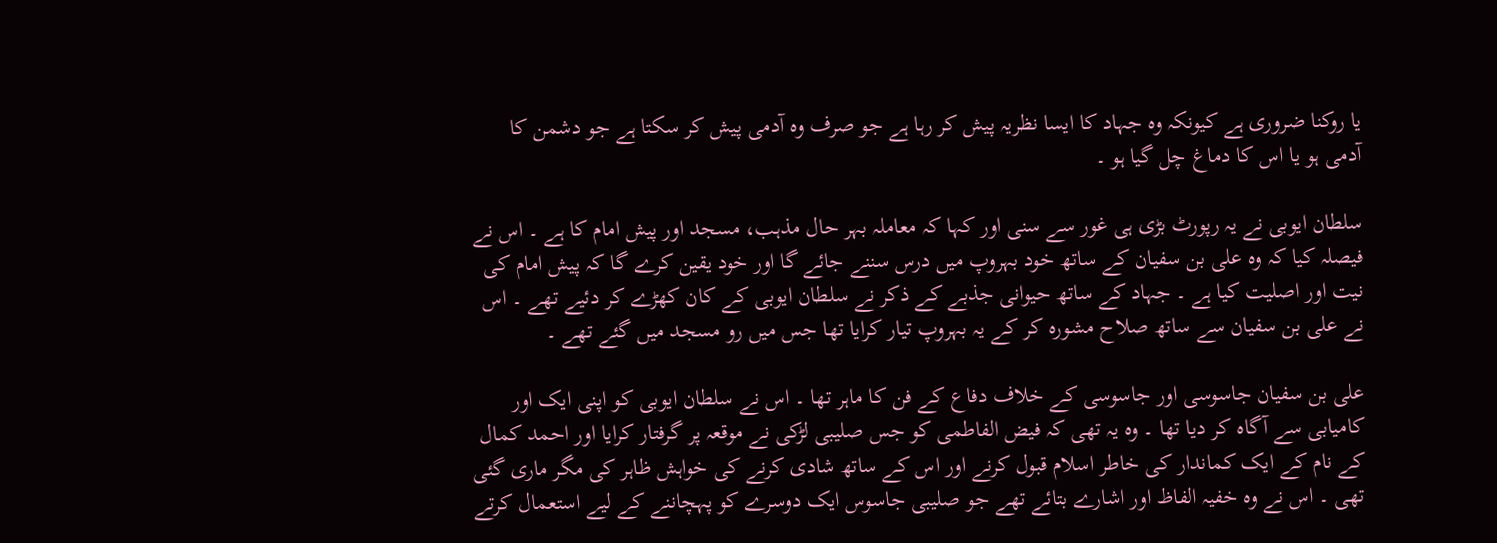یا روکنا ضروری ہے کیونکہ وہ جہاد کا ایسا نظریہ پیش کر رہا ہے جو صرف وہ آدمی پیش کر سکتا ہے جو دشمن کا آدمی ہو یا اس کا دماغ چل گیا ہو ۔

سلطان ایوبی نے یہ رپورٹ بڑی ہی غور سے سنی اور کہا کہ معاملہ بہر حال مذہب، مسجد اور پیش امام کا ہے ۔ اس نے فیصلہ کیا کہ وہ علی بن سفیان کے ساتھ خود بہروپ میں درس سننے جائے گا اور خود یقین کرے گا کہ پیش امام کی نیت اور اصلیت کیا ہے ۔ جہاد کے ساتھ حیوانی جذبے کے ذکر نے سلطان ایوبی کے کان کھڑے کر دئیے تھے ۔ اس نے علی بن سفیان سے ساتھ صلاح مشورہ کر کے یہ بہروپ تیار کرایا تھا جس میں رو مسجد میں گئے تھے ۔

علی بن سفیان جاسوسی اور جاسوسی کے خلاف دفاع کے فن کا ماہر تھا ۔ اس نے سلطان ایوبی کو اپنی ایک اور کامیابی سے آگاہ کر دیا تھا ۔ وہ یہ تھی کہ فیض الفاطمی کو جس صلیبی لڑکی نے موقعہ پر گرفتار کرایا اور احمد کمال کے نام کے ایک کماندار کی خاطر اسلام قبول کرنے اور اس کے ساتھ شادی کرنے کی خواہش ظاہر کی مگر ماری گئی تھی ۔ اس نے وہ خفیہ الفاظ اور اشارے بتائے تھے جو صلیبی جاسوس ایک دوسرے کو پہچاننے کے لیے استعمال کرتے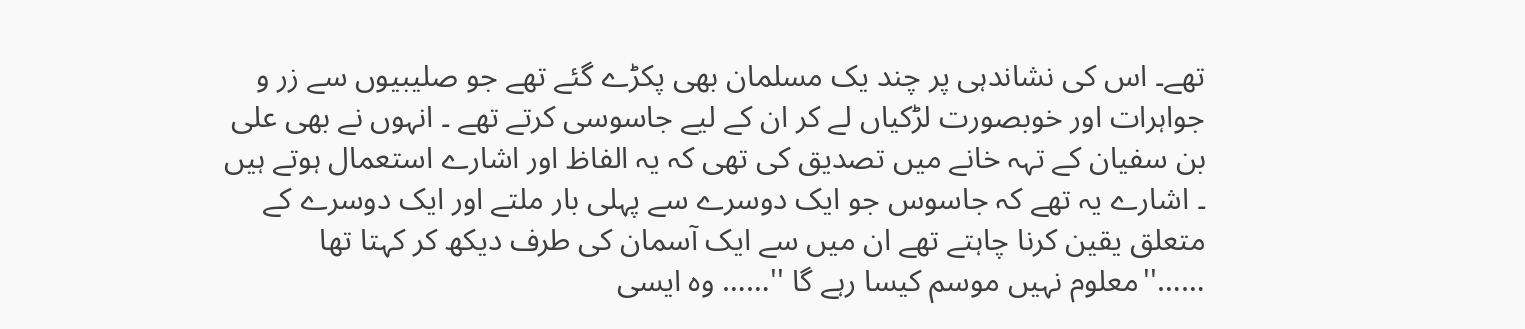تھے۔ اس کی نشاندہی پر چند یک مسلمان بھی پکڑے گئے تھے جو صلیبیوں سے زر و جواہرات اور خوبصورت لڑکیاں لے کر ان کے لیے جاسوسی کرتے تھے ۔ انہوں نے بھی علی بن سفیان کے تہہ خانے میں تصدیق کی تھی کہ یہ الفاظ اور اشارے استعمال ہوتے ہیں ۔ اشارے یہ تھے کہ جاسوس جو ایک دوسرے سے پہلی بار ملتے اور ایک دوسرے کے متعلق یقین کرنا چاہتے تھے ان میں سے ایک آسمان کی طرف دیکھ کر کہتا تھا ……''معلوم نہیں موسم کیسا رہے گا ''…… وہ ایسی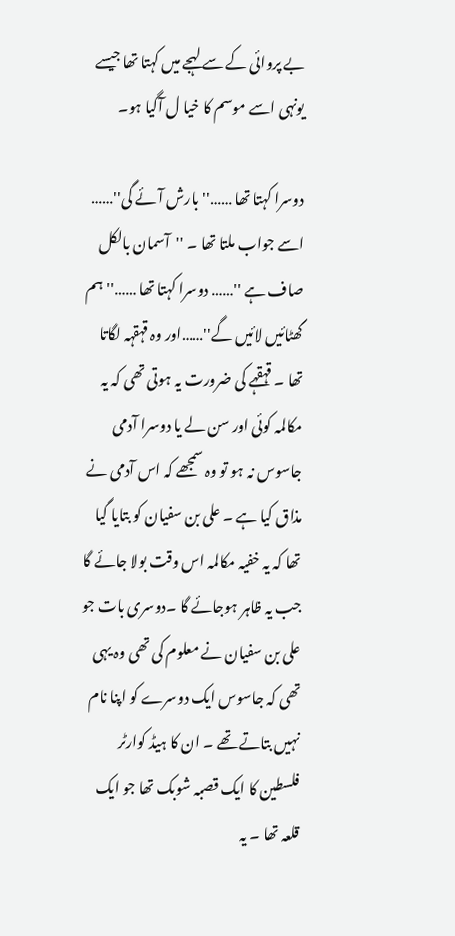بے پروائی کے سے لہجے میں کہتا تھا جیسے یونہی اسے موسم کا خیا ل آگیا ہو۔

دوسرا کہتا تھا ……''بارش آئے گی''…… اسے جواب ملتا تھا ۔ ''آسمان بالکل صاف ہے ''…… دوسرا کہتا تھا ……''ہم گھٹائیں لائیں گے''……اور وہ قہقہہ لگاتا تھا ۔ قہقہے کی ضرورت یہ ہوتی تھی کہ یہ مکالمہ کوئی اور سن لے یا دوسرا آدمی جاسوس نہ ہو تو وہ سمجھے کہ اس آدمی نے مذاق کیا ہے ۔ علی بن سفیان کو بتایا گیا تھا کہ یہ خفیہ مکالمہ اس وقت بولا جائے گا جب یہ ظاہر ہوجائے گا ۔دوسری بات جو علی بن سفیان نے معلوم کی تھی وہ یہی تھی کہ جاسوس ایک دوسرے کو اپنا نام نہیں بتاتے تھے ۔ ان کا ہیڈ کوارٹر فلسطین کا ایک قصبہ شوبک تھا جو ایک قلعہ تھا ۔ یہ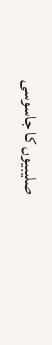صلیبیوں کا جاسوسی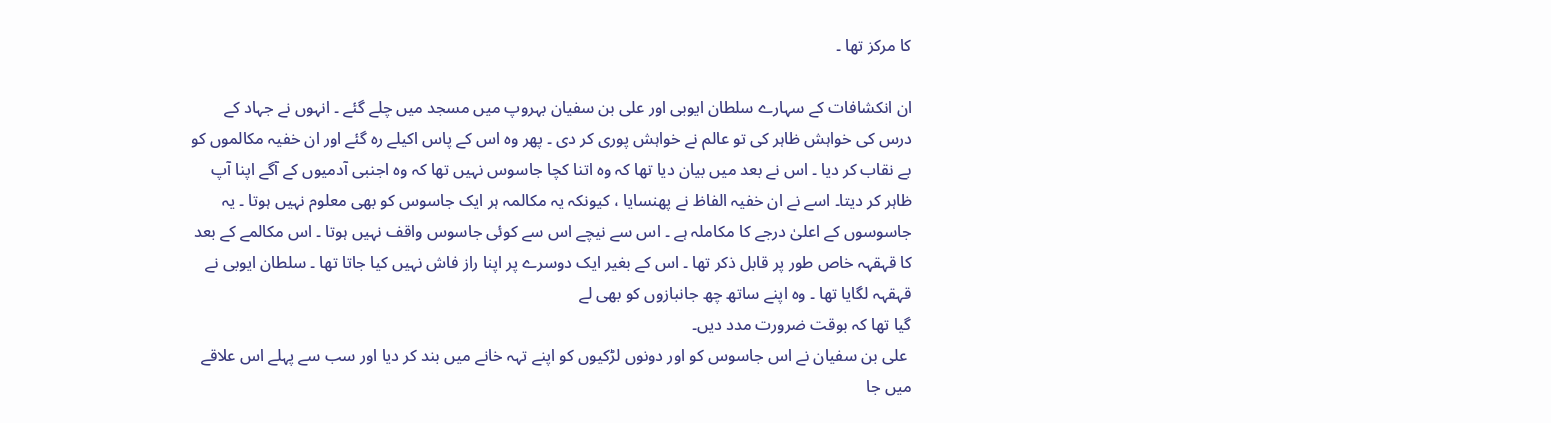کا مرکز تھا ۔

ان انکشافات کے سہارے سلطان ایوبی اور علی بن سفیان بہروپ میں مسجد میں چلے گئے ۔ انہوں نے جہاد کے درس کی خواہش ظاہر کی تو عالم نے خواہش پوری کر دی ۔ پھر وہ اس کے پاس اکیلے رہ گئے اور ان خفیہ مکالموں کو بے نقاب کر دیا ۔ اس نے بعد میں بیان دیا تھا کہ وہ اتنا کچا جاسوس نہیں تھا کہ وہ اجنبی آدمیوں کے آگے اپنا آپ ظاہر کر دیتا۔ اسے نے ان خفیہ الفاظ نے پھنسایا ، کیونکہ یہ مکالمہ ہر ایک جاسوس کو بھی معلوم نہیں ہوتا ۔ یہ جاسوسوں کے اعلیٰ درجے کا مکاملہ ہے ۔ اس سے نیچے اس سے کوئی جاسوس واقف نہیں ہوتا ۔ اس مکالمے کے بعد کا قہقہہ خاص طور پر قابل ذکر تھا ۔ اس کے بغیر ایک دوسرے پر اپنا راز فاش نہیں کیا جاتا تھا ۔ سلطان ایوبی نے قہقہہ لگایا تھا ۔ وہ اپنے ساتھ چھ جانبازوں کو بھی لے
گیا تھا کہ بوقت ضرورت مدد دیں۔
 علی بن سفیان نے اس جاسوس کو اور دونوں لڑکیوں کو اپنے تہہ خانے میں بند کر دیا اور سب سے پہلے اس علاقے میں جا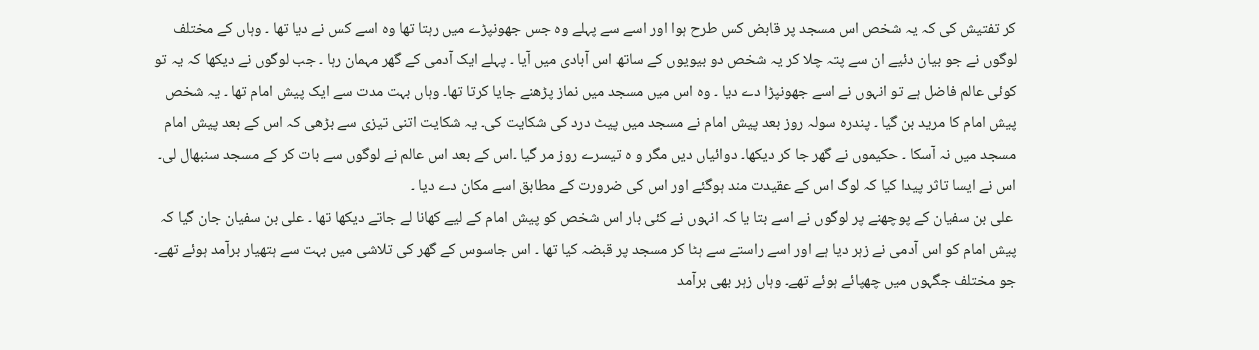کر تفتیش کی کہ یہ شخص اس مسجد پر قابض کس طرح ہوا اور اسے سے پہلے وہ جس جھونپڑے میں رہتا تھا وہ اسے کس نے دیا تھا ۔ وہاں کے مختلف لوگوں نے جو بیان دئیے ان سے پتہ چلا کر یہ شخص دو بیویوں کے ساتھ اس آبادی میں آیا ۔ پہلے ایک آدمی کے گھر مہمان رہا ۔ جب لوگوں نے دیکھا کہ یہ تو کوئی عالم فاضل ہے تو انہوں نے اسے جھونپڑا دے دیا ۔ وہ اس میں مسجد میں نماز پڑھنے جایا کرتا تھا۔ وہاں بہت مدت سے ایک پیش امام تھا ۔ یہ شخص پیش امام کا مرید بن گیا ۔ پندرہ سولہ روز بعد پیش امام نے مسجد میں پیٹ درد کی شکایت کی۔ یہ شکایت اتنی تیزی سے بڑھی کہ اس کے بعد پیش امام مسجد میں نہ آسکا ۔ حکیموں نے گھر جا کر دیکھا۔ دوائیاں دیں مگر و ہ تیسرے روز مر گیا ۔اس کے بعد اس عالم نے لوگوں سے بات کر کے مسجد سنبھال لی۔ اس نے ایسا تاثر پیدا کیا کہ لوگ اس کے عقیدت مند ہوگئے اور اس کی ضرورت کے مطابق اسے مکان دے دیا ۔
 علی بن سفیان کے پوچھنے پر لوگوں نے اسے بتا یا کہ انہوں نے کئی بار اس شخص کو پیش امام کے لیے کھانا لے جاتے دیکھا تھا ۔ علی بن سفیان جان گیا کہ پیش امام کو اس آدمی نے زہر دیا ہے اور اسے راستے سے ہٹا کر مسجد پر قبضہ کیا تھا ۔ اس جاسوس کے گھر کی تلاشی میں بہت سے ہتھیار برآمد ہوئے تھے۔ جو مختلف جگہوں میں چھپائے ہوئے تھے۔ وہاں زہر بھی برآمد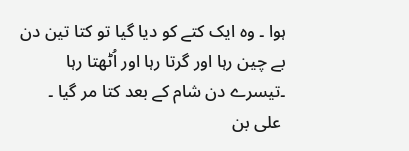ہوا ۔ وہ ایک کتے کو دیا گیا تو کتا تین دن بے چین رہا اور گرتا رہا اور اُٹھتا رہا ۔تیسرے دن شام کے بعد کتا مر گیا ۔
 علی بن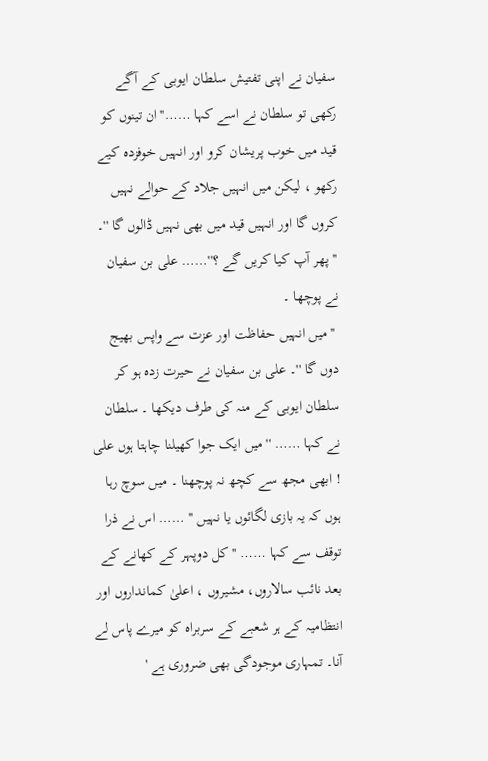سفیان نے اپنی تفتیش سلطان ایوبی کے آگے رکھی تو سلطان نے اسے کہا ……''ان تینوں کو قید میں خوب پریشان کرو اور انہیں خوفزدہ کیے رکھو ، لیکن میں انہیں جلاد کے حوالے نہیں کروں گا اور انہیں قید میں بھی نہیں ڈالوں گا ''۔
''پھر آپ کیا کریں گے ؟''…… علی بن سفیان نے پوچھا ۔
 ''میں انہیں حفاظت اور عزت سے واپس بھیج دوں گا ''۔ علی بن سفیان نے حیرت زدہ ہو کر سلطان ایوبی کے منہ کی طرف دیکھا ۔ سلطان نے کہا …… ''میں ایک جوا کھیلنا چاہتا ہوں علی ! ابھی مجھ سے کچھ نہ پوچھنا ۔ میں سوچ رہا ہوں کہ یہ بازی لگائوں یا نہیں '' …… اس نے ذرا توقف سے کہا …… ''کل دوپہر کے کھانے کے بعد نائب سالاروں، مشیروں ، اعلیٰ کمانداروں اور انتظامیہ کے ہر شعبے کے سربراہ کو میرے پاس لے آنا۔ تمہاری موجودگی بھی ضروری ہے '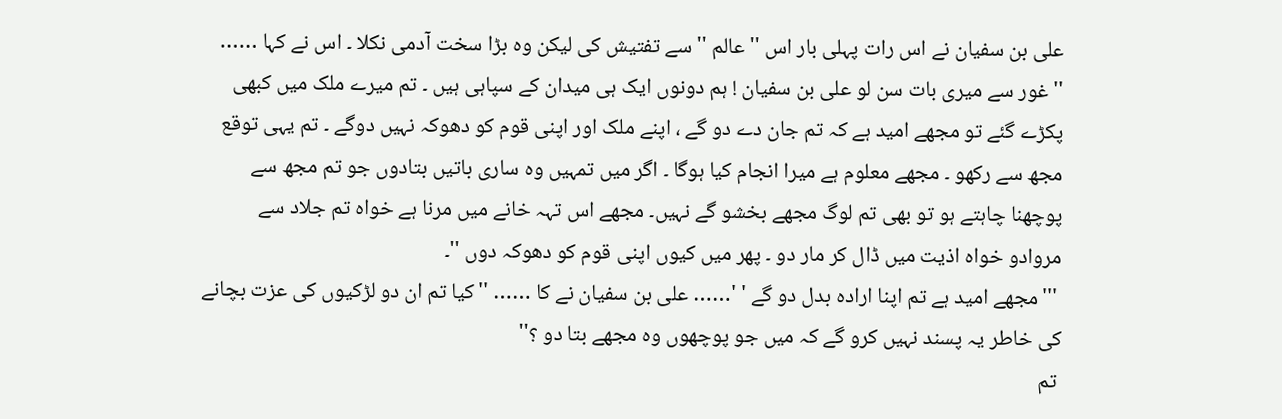علی بن سفیان نے اس رات پہلی بار اس ''عالم '' سے تفتیش کی لیکن وہ بڑا سخت آدمی نکلا ۔ اس نے کہا …… ''غور سے میری بات سن لو علی بن سفیان ! ہم دونوں ایک ہی میدان کے سپاہی ہیں ۔ تم میرے ملک میں کبھی پکڑے گئے تو مجھے امید ہے کہ تم جان دے دو گے ، اپنے ملک اور اپنی قوم کو دھوکہ نہیں دوگے ۔ تم یہی توقع مجھ سے رکھو ۔ مجھے معلوم ہے میرا انجام کیا ہوگا ۔ اگر میں تمہیں وہ ساری باتیں بتادوں جو تم مجھ سے پوچھنا چاہتے ہو تو بھی تم لوگ مجھے بخشو گے نہیں۔ مجھے اس تہہ خانے میں مرنا ہے خواہ تم جلاد سے مروادو خواہ اذیت میں ڈال کر مار دو ۔ پھر میں کیوں اپنی قوم کو دھوکہ دوں ''۔
 '''مجھے امید ہے تم اپنا ارادہ بدل دو گے ' '…… علی بن سفیان نے کا …… ''کیا تم ان دو لڑکیوں کی عزت بچانے کی خاطر یہ پسند نہیں کرو گے کہ میں جو پوچھوں وہ مجھے بتا دو ؟''
 تم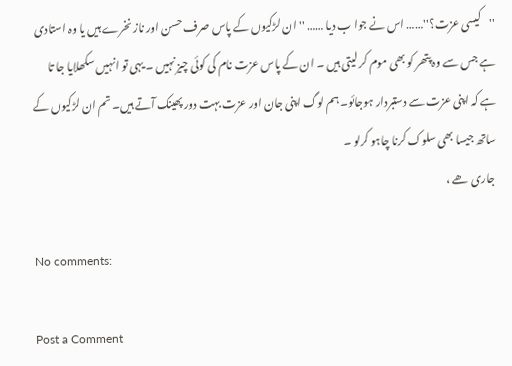''کیسی عزت؟''…… اس نے جوا ب دیا …… ''ان لڑکیوں کے پاس صرف حسن اور ناز نخرے ہیں یا وہ استادی ہے جس سے وہ پتھر کو بھی موم کر لیتی ہیں ۔ ان کے پاس عزت نام کی کوئی چیز نہیں ۔ یہی تو انہیں سکھلایا جا تا ہے کہ اپنی عزت سے دستبردار ہوجائو۔ ہم لوگ اپنی جان اور عزت بہت دور پھینک آتے ہیں۔ تم ان لڑکیوں کے ساتھ جیسا بھی سلوک کرنا چاہو کرلو ۔
 جاری ھے ،

No comments:

Post a Comment